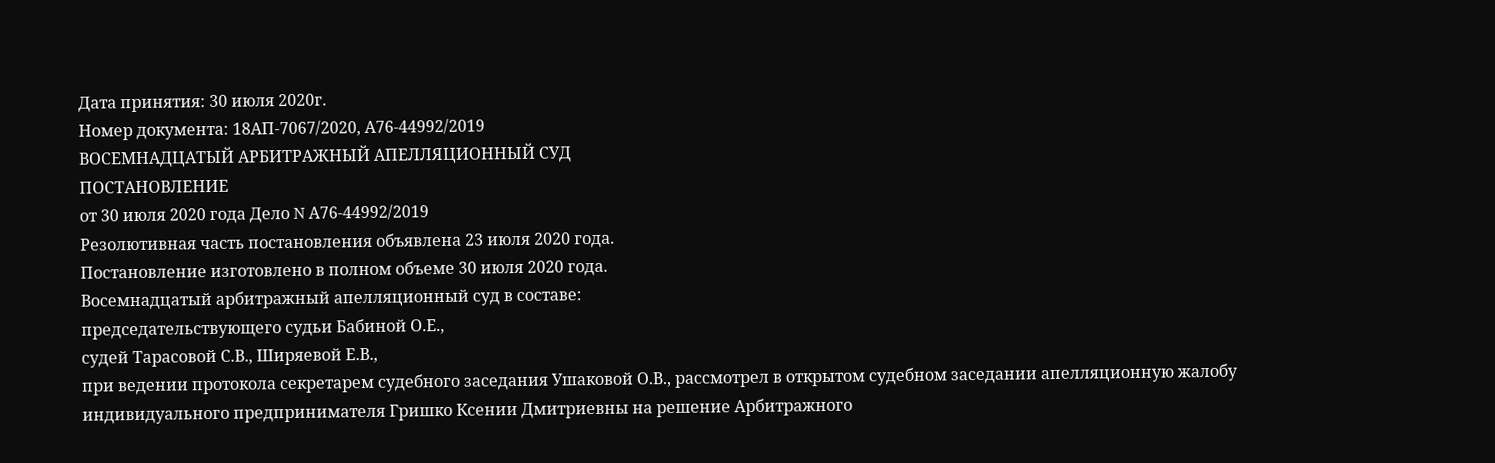Дата принятия: 30 июля 2020г.
Номер документа: 18АП-7067/2020, А76-44992/2019
ВОСЕМНАДЦАТЫЙ АРБИТРАЖНЫЙ АПЕЛЛЯЦИОННЫЙ СУД
ПОСТАНОВЛЕНИЕ
от 30 июля 2020 года Дело N А76-44992/2019
Резолютивная часть постановления объявлена 23 июля 2020 года.
Постановление изготовлено в полном объеме 30 июля 2020 года.
Восемнадцатый арбитражный апелляционный суд в составе:
председательствующего судьи Бабиной О.Е.,
судей Тарасовой С.В., Ширяевой Е.В.,
при ведении протокола секретарем судебного заседания Ушаковой О.В., рассмотрел в открытом судебном заседании апелляционную жалобу индивидуального предпринимателя Гришко Ксении Дмитриевны на решение Арбитражного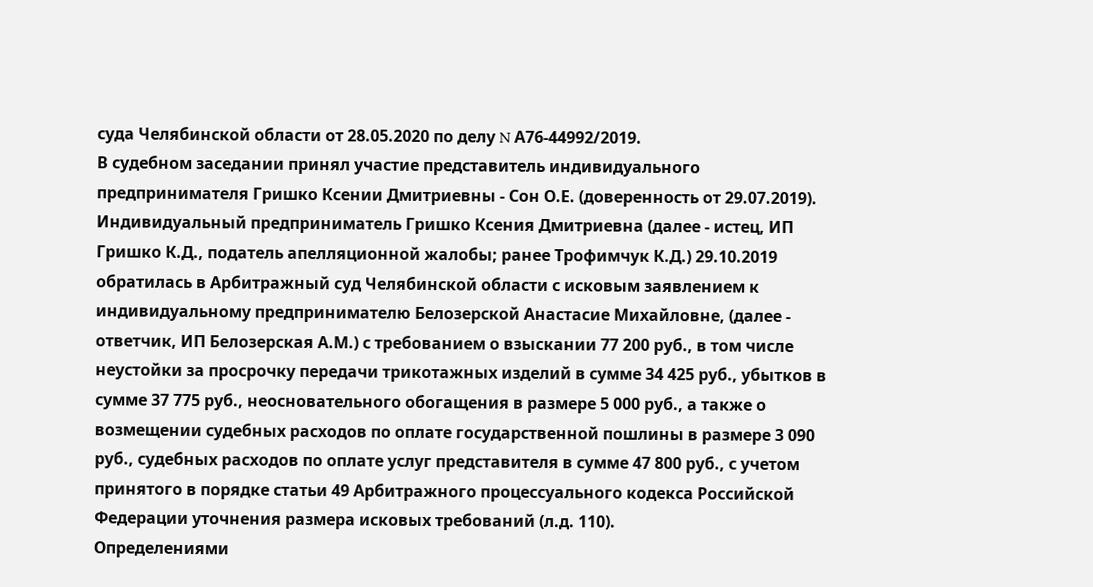суда Челябинской области от 28.05.2020 по делу N А76-44992/2019.
В судебном заседании принял участие представитель индивидуального предпринимателя Гришко Ксении Дмитриевны - Сон О.Е. (доверенность от 29.07.2019).
Индивидуальный предприниматель Гришко Ксения Дмитриевна (далее - истец, ИП Гришко К.Д., податель апелляционной жалобы; ранее Трофимчук К.Д.) 29.10.2019 обратилась в Арбитражный суд Челябинской области с исковым заявлением к индивидуальному предпринимателю Белозерской Анастасие Михайловне, (далее - ответчик, ИП Белозерская А.М.) с требованием о взыскании 77 200 руб., в том числе неустойки за просрочку передачи трикотажных изделий в сумме 34 425 руб., убытков в сумме 37 775 руб., неосновательного обогащения в размере 5 000 руб., а также о возмещении судебных расходов по оплате государственной пошлины в размере 3 090 руб., судебных расходов по оплате услуг представителя в сумме 47 800 руб., с учетом принятого в порядке статьи 49 Арбитражного процессуального кодекса Российской Федерации уточнения размера исковых требований (л.д. 110).
Определениями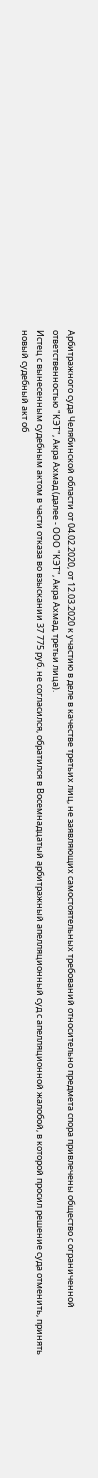Арбитражного суда Челябинской области от 04.02.2020, от 12.03.2020 к участию в деле в качестве третьих лиц, не заявляющих самостоятельных требований относительно предмета спора привлечены общество с ограниченной ответственностью "КЭТ", Акра Ахмад (далее - ООО "КЭТ", Акра Ахмад, третьи лица).
Истец с вынесенным судебным актом в части отказа во взыскании 37 775 руб. не согласился, обратился в Восемнадцатый арбитражный апелляционный суд с апелляционной жалобой, в которой просил решение суда отменить, принять новый судебный акт об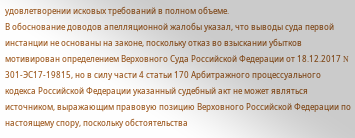удовлетворении исковых требований в полном объеме.
В обоснование доводов апелляционной жалобы указал, что выводы суда первой инстанции не основаны на законе, поскольку отказ во взыскании убытков мотивирован определением Верховного Суда Российской Федерации от 18.12.2017 N 301-ЭС17-19815, но в силу части 4 статьи 170 Арбитражного процессуального кодекса Российской Федерации указанный судебный акт не может являться источником, выражающим правовую позицию Верховного Российской Федерации по настоящему спору, поскольку обстоятельства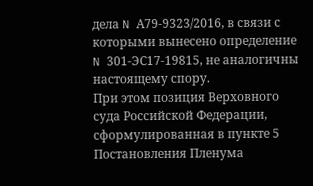дела N А79-9323/2016, в связи с которыми вынесено определение N 301-ЭС17-19815, не аналогичны настоящему спору.
При этом позиция Верховного суда Российской Федерации, сформулированная в пункте 5 Постановления Пленума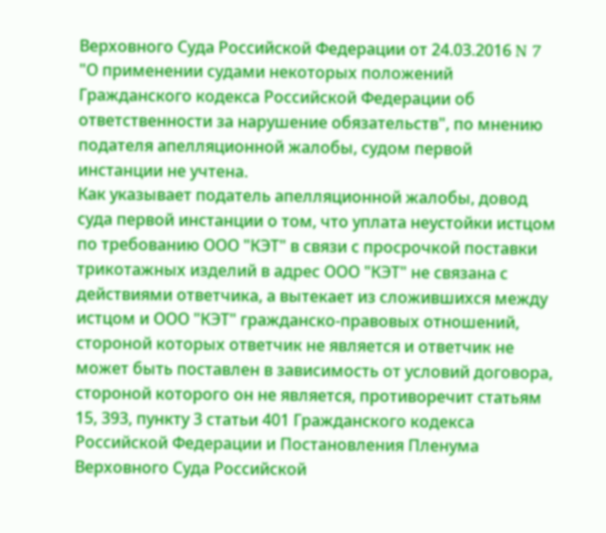Верховного Суда Российской Федерации от 24.03.2016 N 7 "О применении судами некоторых положений Гражданского кодекса Российской Федерации об ответственности за нарушение обязательств", по мнению подателя апелляционной жалобы, судом первой инстанции не учтена.
Как указывает податель апелляционной жалобы, довод суда первой инстанции о том, что уплата неустойки истцом по требованию ООО "КЭТ" в связи с просрочкой поставки трикотажных изделий в адрес ООО "КЭТ" не связана с действиями ответчика, а вытекает из сложившихся между истцом и ООО "КЭТ" гражданско-правовых отношений, стороной которых ответчик не является и ответчик не может быть поставлен в зависимость от условий договора, стороной которого он не является, противоречит статьям 15, 393, пункту 3 статьи 401 Гражданского кодекса Российской Федерации и Постановления Пленума Верховного Суда Российской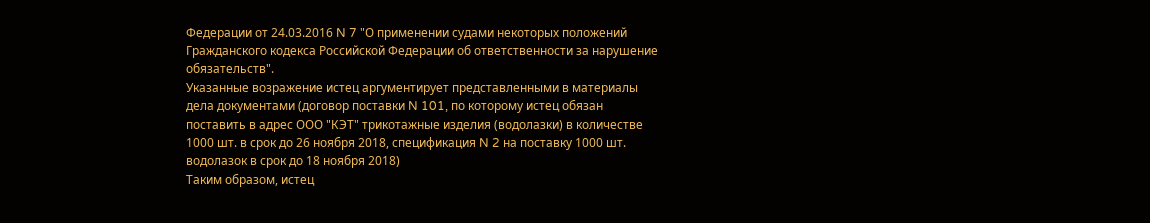Федерации от 24.03.2016 N 7 "О применении судами некоторых положений Гражданского кодекса Российской Федерации об ответственности за нарушение обязательств".
Указанные возражение истец аргументирует представленными в материалы дела документами (договор поставки N 101, по которому истец обязан поставить в адрес ООО "КЭТ" трикотажные изделия (водолазки) в количестве 1000 шт. в срок до 26 ноября 2018, спецификация N 2 на поставку 1000 шт. водолазок в срок до 18 ноября 2018)
Таким образом, истец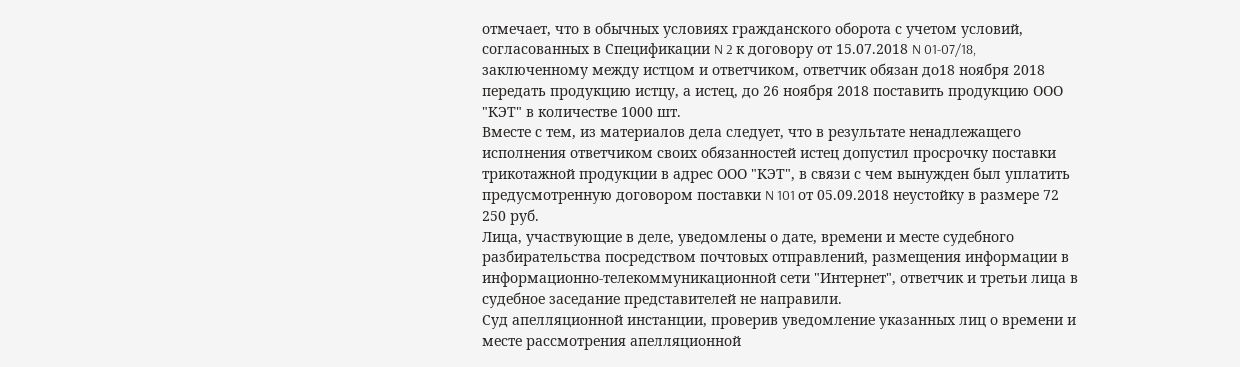отмечает, что в обычных условиях гражданского оборота с учетом условий, согласованных в Спецификации N 2 к договору от 15.07.2018 N 01-07/18, заключенному между истцом и ответчиком, ответчик обязан до18 ноября 2018 передать продукцию истцу, а истец, до 26 ноября 2018 поставить продукцию ООО "КЭТ" в количестве 1000 шт.
Вместе с тем, из материалов дела следует, что в результате ненадлежащего исполнения ответчиком своих обязанностей истец допустил просрочку поставки трикотажной продукции в адрес ООО "КЭТ", в связи с чем вынужден был уплатить предусмотренную договором поставки N 101 от 05.09.2018 неустойку в размере 72 250 руб.
Лица, участвующие в деле, уведомлены о дате, времени и месте судебного разбирательства посредством почтовых отправлений, размещения информации в информационно-телекоммуникационной сети "Интернет", ответчик и третьи лица в судебное заседание представителей не направили.
Суд апелляционной инстанции, проверив уведомление указанных лиц о времени и месте рассмотрения апелляционной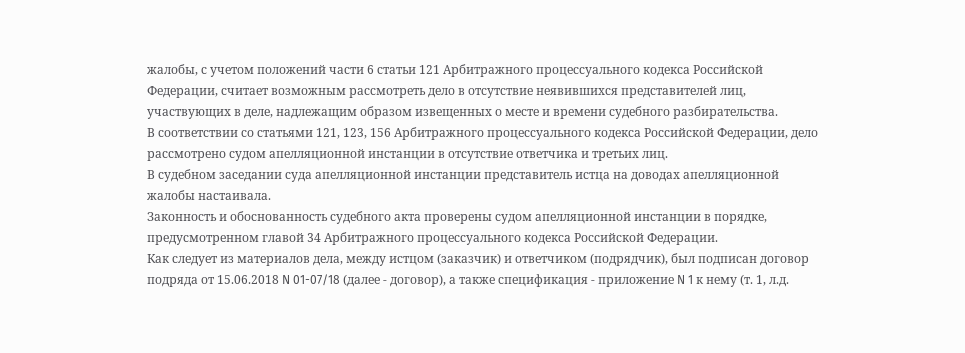жалобы, с учетом положений части 6 статьи 121 Арбитражного процессуального кодекса Российской Федерации, считает возможным рассмотреть дело в отсутствие неявившихся представителей лиц, участвующих в деле, надлежащим образом извещенных о месте и времени судебного разбирательства.
В соответствии со статьями 121, 123, 156 Арбитражного процессуального кодекса Российской Федерации, дело рассмотрено судом апелляционной инстанции в отсутствие ответчика и третьих лиц.
В судебном заседании суда апелляционной инстанции представитель истца на доводах апелляционной жалобы настаивала.
Законность и обоснованность судебного акта проверены судом апелляционной инстанции в порядке, предусмотренном главой 34 Арбитражного процессуального кодекса Российской Федерации.
Как следует из материалов дела, между истцом (заказчик) и ответчиком (подрядчик), был подписан договор подряда от 15.06.2018 N 01-07/18 (далее - договор), а также спецификация - приложение N 1 к нему (т. 1, л.д.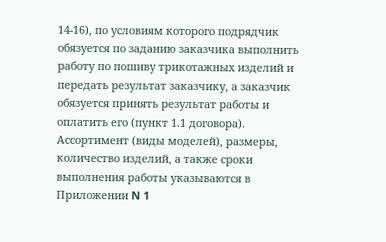14-16), по условиям которого подрядчик обязуется по заданию заказчика выполнить работу по пошиву трикотажных изделий и передать результат заказчику, а заказчик обязуется принять результат работы и оплатить его (пункт 1.1 договора).
Ассортимент (виды моделей), размеры, количество изделий, а также сроки выполнения работы указываются в Приложении N 1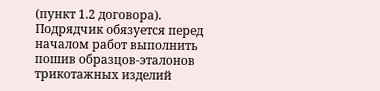(пункт 1.2 договора).
Подрядчик обязуется перед началом работ выполнить пошив образцов-эталонов трикотажных изделий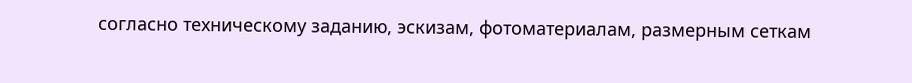согласно техническому заданию, эскизам, фотоматериалам, размерным сеткам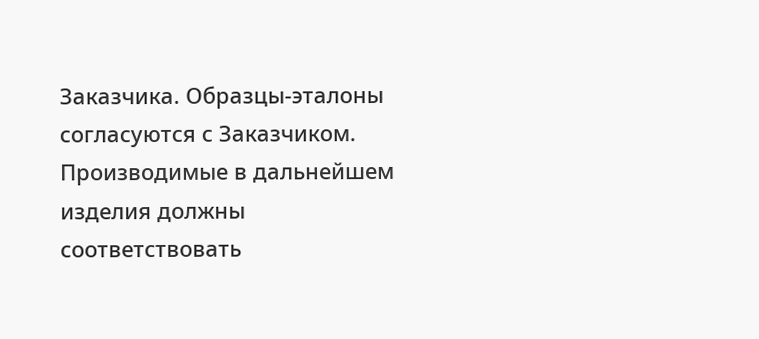Заказчика. Образцы-эталоны согласуются с Заказчиком.
Производимые в дальнейшем изделия должны соответствовать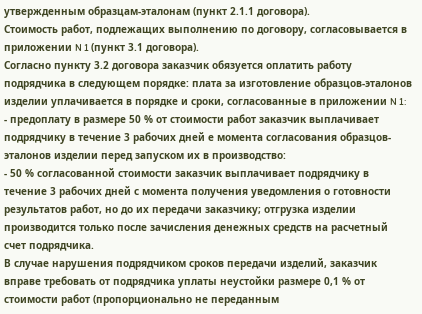утвержденным образцам-эталонам (пункт 2.1.1 договора).
Стоимость работ, подлежащих выполнению по договору, согласовывается в приложении N 1 (пункт 3.1 договора).
Согласно пункту 3.2 договора заказчик обязуется оплатить работу подрядчика в следующем порядке: плата за изготовление образцов-эталонов изделии уплачивается в порядке и сроки, согласованные в приложении N 1:
- предоплату в размере 50 % от стоимости работ заказчик выплачивает подрядчику в течение 3 рабочих дней е момента согласования образцов-эталонов изделии перед запуском их в производство:
- 50 % согласованной стоимости заказчик выплачивает подрядчику в течение 3 рабочих дней с момента получения уведомления о готовности результатов работ, но до их передачи заказчику; отгрузка изделии производится только после зачисления денежных средств на расчетный счет подрядчика.
В случае нарушения подрядчиком сроков передачи изделий, заказчик вправе требовать от подрядчика уплаты неустойки размере 0,1 % от стоимости работ (пропорционально не переданным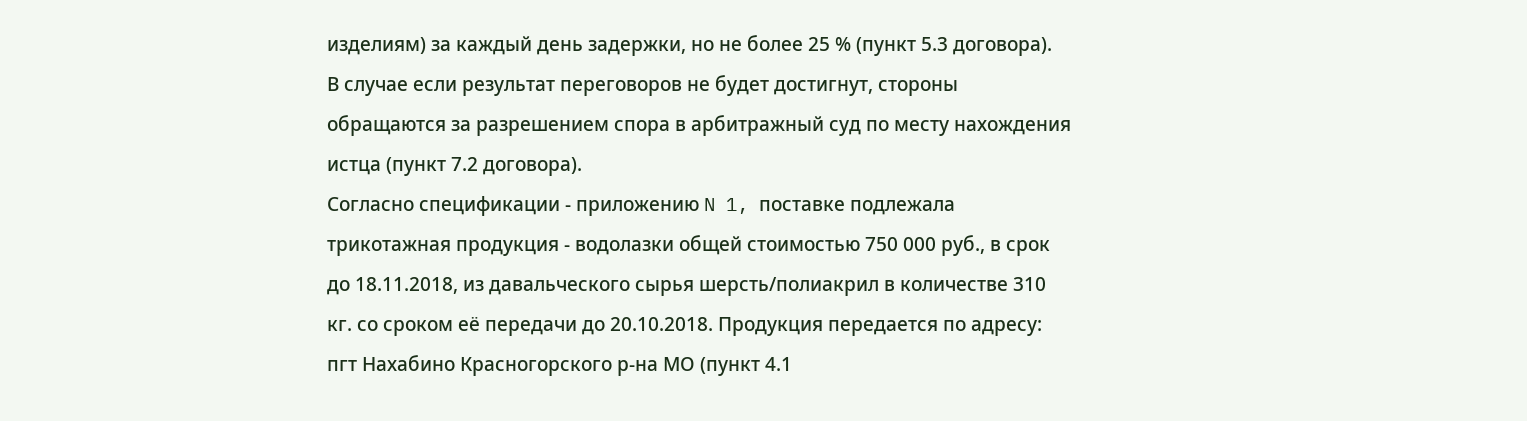изделиям) за каждый день задержки, но не более 25 % (пункт 5.3 договора).
В случае если результат переговоров не будет достигнут, стороны обращаются за разрешением спора в арбитражный суд по месту нахождения истца (пункт 7.2 договора).
Согласно спецификации - приложению N 1, поставке подлежала трикотажная продукция - водолазки общей стоимостью 750 000 руб., в срок до 18.11.2018, из давальческого сырья шерсть/полиакрил в количестве 310 кг. со сроком её передачи до 20.10.2018. Продукция передается по адресу: пгт Нахабино Красногорского р-на МО (пункт 4.1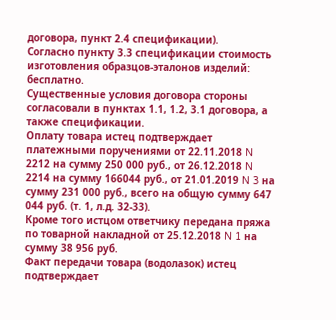договора, пункт 2.4 спецификации).
Согласно пункту 3.3 спецификации стоимость изготовления образцов-эталонов изделий: бесплатно.
Существенные условия договора стороны согласовали в пунктах 1.1, 1.2, 3.1 договора, а также спецификации.
Оплату товара истец подтверждает платежными поручениями от 22.11.2018 N 2212 на сумму 250 000 руб., от 26.12.2018 N 2214 на сумму 166044 руб., от 21.01.2019 N 3 на сумму 231 000 руб., всего на общую сумму 647 044 руб. (т. 1, л.д. 32-33).
Кроме того истцом ответчику передана пряжа по товарной накладной от 25.12.2018 N 1 на сумму 38 956 руб.
Факт передачи товара (водолазок) истец подтверждает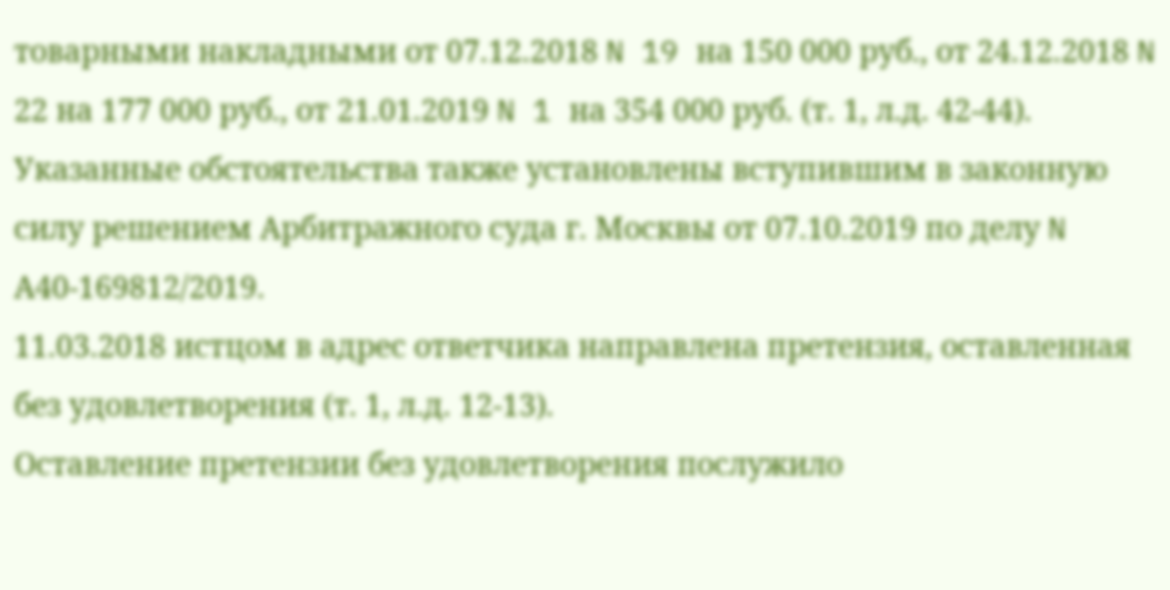товарными накладными от 07.12.2018 N 19 на 150 000 руб., от 24.12.2018 N 22 на 177 000 руб., от 21.01.2019 N 1 на 354 000 руб. (т. 1, л.д. 42-44).
Указанные обстоятельства также установлены вступившим в законную силу решением Арбитражного суда г. Москвы от 07.10.2019 по делу N А40-169812/2019.
11.03.2018 истцом в адрес ответчика направлена претензия, оставленная без удовлетворения (т. 1, л.д. 12-13).
Оставление претензии без удовлетворения послужило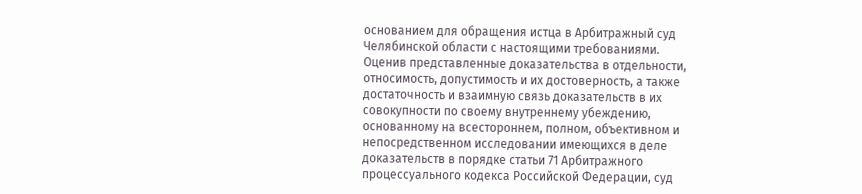основанием для обращения истца в Арбитражный суд Челябинской области с настоящими требованиями.
Оценив представленные доказательства в отдельности, относимость, допустимость и их достоверность, а также достаточность и взаимную связь доказательств в их совокупности по своему внутреннему убеждению, основанному на всестороннем, полном, объективном и непосредственном исследовании имеющихся в деле доказательств в порядке статьи 71 Арбитражного процессуального кодекса Российской Федерации, суд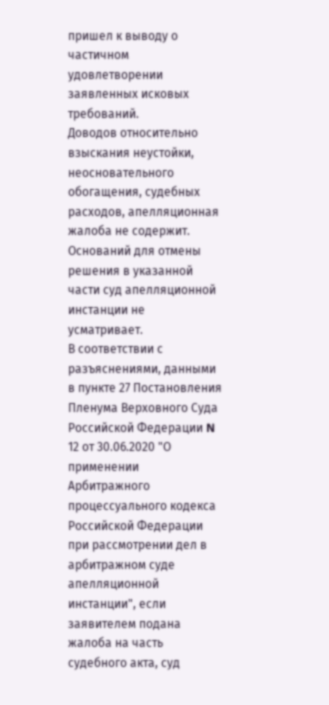пришел к выводу о частичном удовлетворении заявленных исковых требований.
Доводов относительно взыскания неустойки, неосновательного обогащения, судебных расходов, апелляционная жалоба не содержит. Оснований для отмены решения в указанной части суд апелляционной инстанции не усматривает.
В соответствии с разъяснениями, данными в пункте 27 Постановления Пленума Верховного Суда Российской Федерации N 12 от 30.06.2020 "О применении Арбитражного процессуального кодекса Российской Федерации при рассмотрении дел в арбитражном суде апелляционной инстанции", если заявителем подана жалоба на часть судебного акта, суд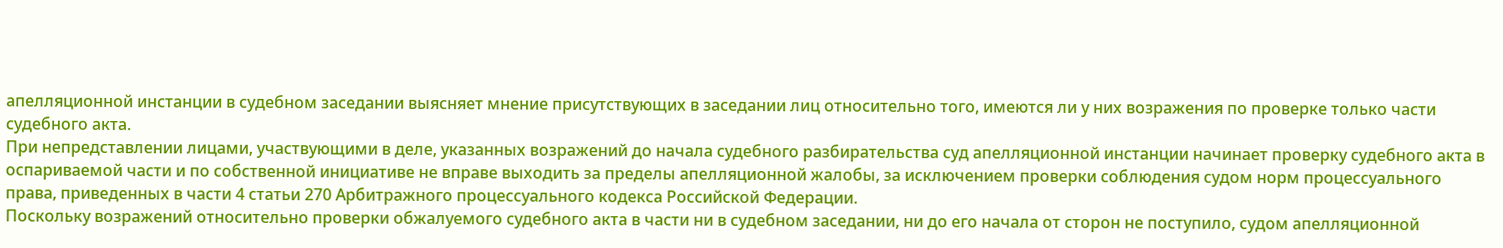апелляционной инстанции в судебном заседании выясняет мнение присутствующих в заседании лиц относительно того, имеются ли у них возражения по проверке только части судебного акта.
При непредставлении лицами, участвующими в деле, указанных возражений до начала судебного разбирательства суд апелляционной инстанции начинает проверку судебного акта в оспариваемой части и по собственной инициативе не вправе выходить за пределы апелляционной жалобы, за исключением проверки соблюдения судом норм процессуального права, приведенных в части 4 статьи 270 Арбитражного процессуального кодекса Российской Федерации.
Поскольку возражений относительно проверки обжалуемого судебного акта в части ни в судебном заседании, ни до его начала от сторон не поступило, судом апелляционной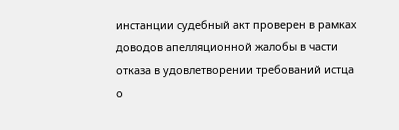инстанции судебный акт проверен в рамках доводов апелляционной жалобы в части отказа в удовлетворении требований истца о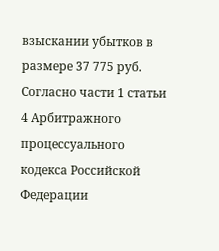взыскании убытков в размере 37 775 руб.
Согласно части 1 статьи 4 Арбитражного процессуального кодекса Российской Федерации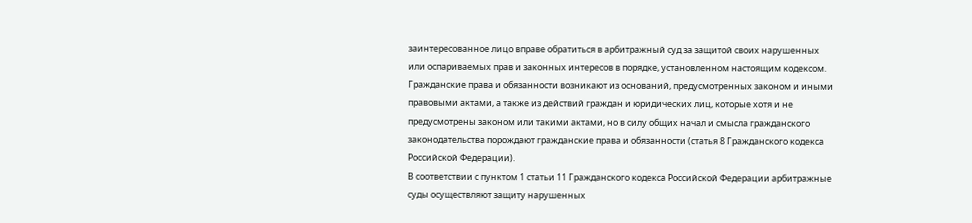заинтересованное лицо вправе обратиться в арбитражный суд за защитой своих нарушенных или оспариваемых прав и законных интересов в порядке, установленном настоящим кодексом.
Гражданские права и обязанности возникают из оснований, предусмотренных законом и иными правовыми актами, а также из действий граждан и юридических лиц, которые хотя и не предусмотрены законом или такими актами, но в силу общих начал и смысла гражданского законодательства порождают гражданские права и обязанности (статья 8 Гражданского кодекса Российской Федерации).
В соответствии с пунктом 1 статьи 11 Гражданского кодекса Российской Федерации арбитражные суды осуществляют защиту нарушенных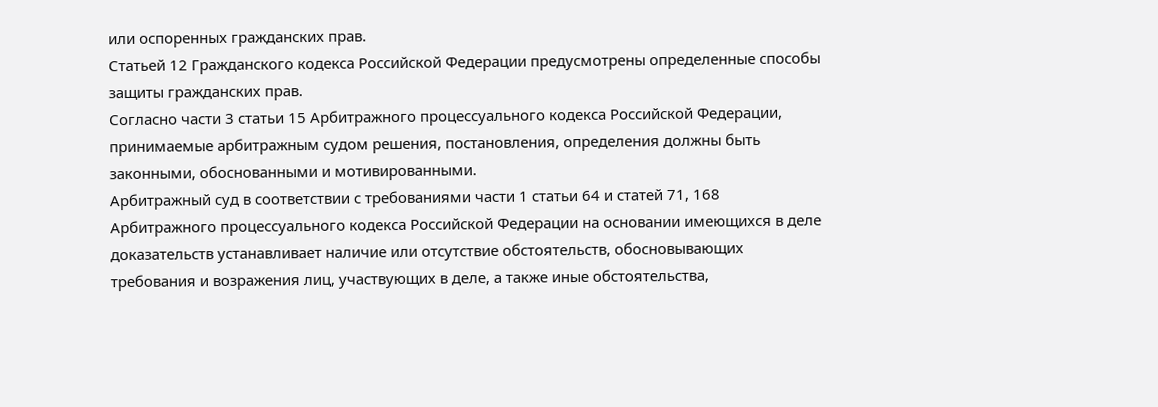или оспоренных гражданских прав.
Статьей 12 Гражданского кодекса Российской Федерации предусмотрены определенные способы защиты гражданских прав.
Согласно части 3 статьи 15 Арбитражного процессуального кодекса Российской Федерации, принимаемые арбитражным судом решения, постановления, определения должны быть законными, обоснованными и мотивированными.
Арбитражный суд в соответствии с требованиями части 1 статьи 64 и статей 71, 168 Арбитражного процессуального кодекса Российской Федерации на основании имеющихся в деле доказательств устанавливает наличие или отсутствие обстоятельств, обосновывающих требования и возражения лиц, участвующих в деле, а также иные обстоятельства,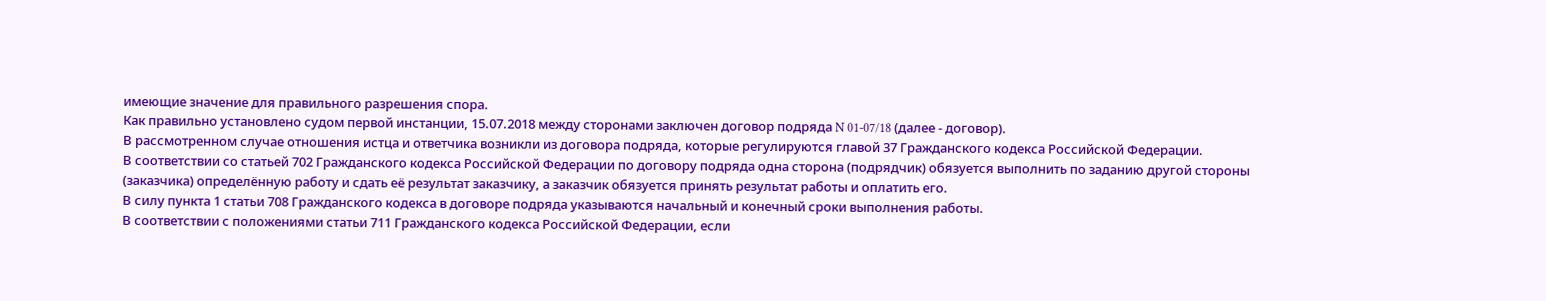имеющие значение для правильного разрешения спора.
Как правильно установлено судом первой инстанции, 15.07.2018 между сторонами заключен договор подряда N 01-07/18 (далее - договор).
В рассмотренном случае отношения истца и ответчика возникли из договора подряда, которые регулируются главой 37 Гражданского кодекса Российской Федерации.
В соответствии со статьей 702 Гражданского кодекса Российской Федерации по договору подряда одна сторона (подрядчик) обязуется выполнить по заданию другой стороны (заказчика) определённую работу и сдать её результат заказчику, а заказчик обязуется принять результат работы и оплатить его.
В силу пункта 1 статьи 708 Гражданского кодекса в договоре подряда указываются начальный и конечный сроки выполнения работы.
В соответствии с положениями статьи 711 Гражданского кодекса Российской Федерации, если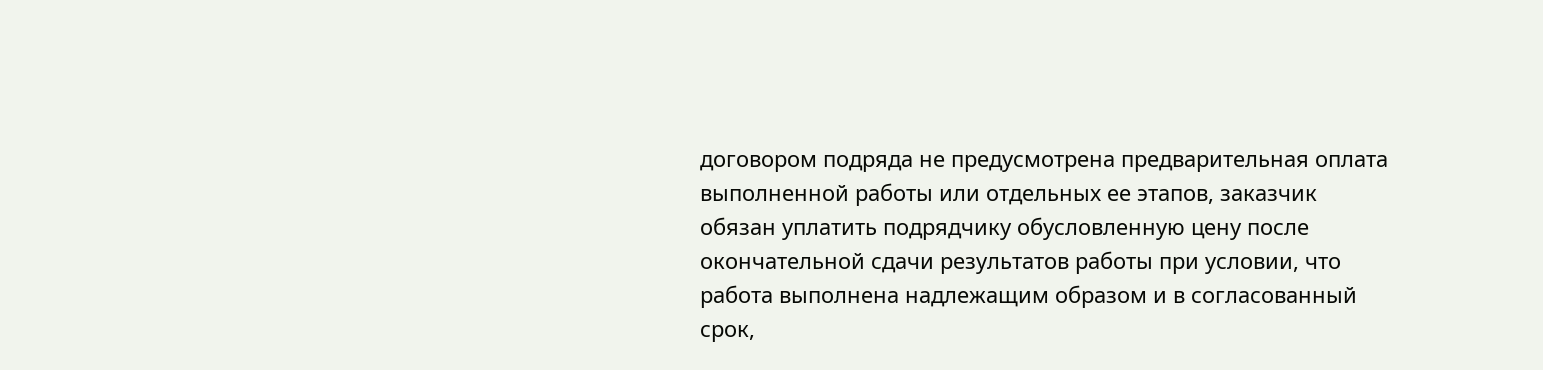договором подряда не предусмотрена предварительная оплата выполненной работы или отдельных ее этапов, заказчик обязан уплатить подрядчику обусловленную цену после окончательной сдачи результатов работы при условии, что работа выполнена надлежащим образом и в согласованный срок,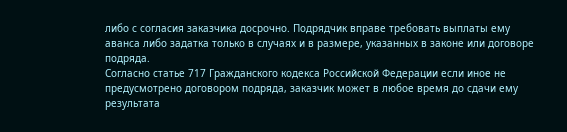либо с согласия заказчика досрочно. Подрядчик вправе требовать выплаты ему аванса либо задатка только в случаях и в размере, указанных в законе или договоре подряда.
Согласно статье 717 Гражданского кодекса Российской Федерации если иное не предусмотрено договором подряда, заказчик может в любое время до сдачи ему результата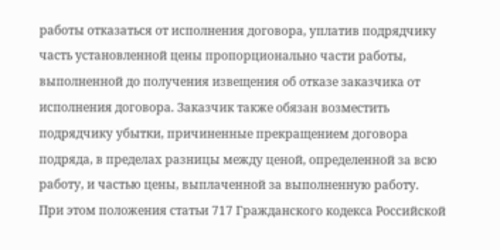работы отказаться от исполнения договора, уплатив подрядчику часть установленной цены пропорционально части работы, выполненной до получения извещения об отказе заказчика от исполнения договора. Заказчик также обязан возместить подрядчику убытки, причиненные прекращением договора подряда, в пределах разницы между ценой, определенной за всю работу, и частью цены, выплаченной за выполненную работу.
При этом положения статьи 717 Гражданского кодекса Российской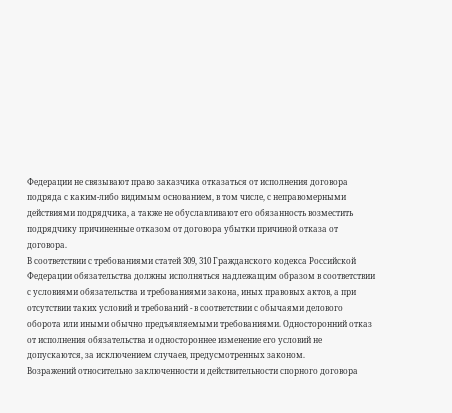Федерации не связывают право заказчика отказаться от исполнения договора подряда с каким-либо видимым основанием, в том числе, с неправомерными действиями подрядчика, а также не обуславливают его обязанность возместить подрядчику причиненные отказом от договора убытки причиной отказа от договора.
В соответствии с требованиями статей 309, 310 Гражданского кодекса Российской Федерации обязательства должны исполняться надлежащим образом в соответствии с условиями обязательства и требованиями закона, иных правовых актов, а при отсутствии таких условий и требований - в соответствии с обычаями делового оборота или иными обычно предъявляемыми требованиями. Односторонний отказ от исполнения обязательства и одностороннее изменение его условий не допускаются, за исключением случаев, предусмотренных законом.
Возражений относительно заключенности и действительности спорного договора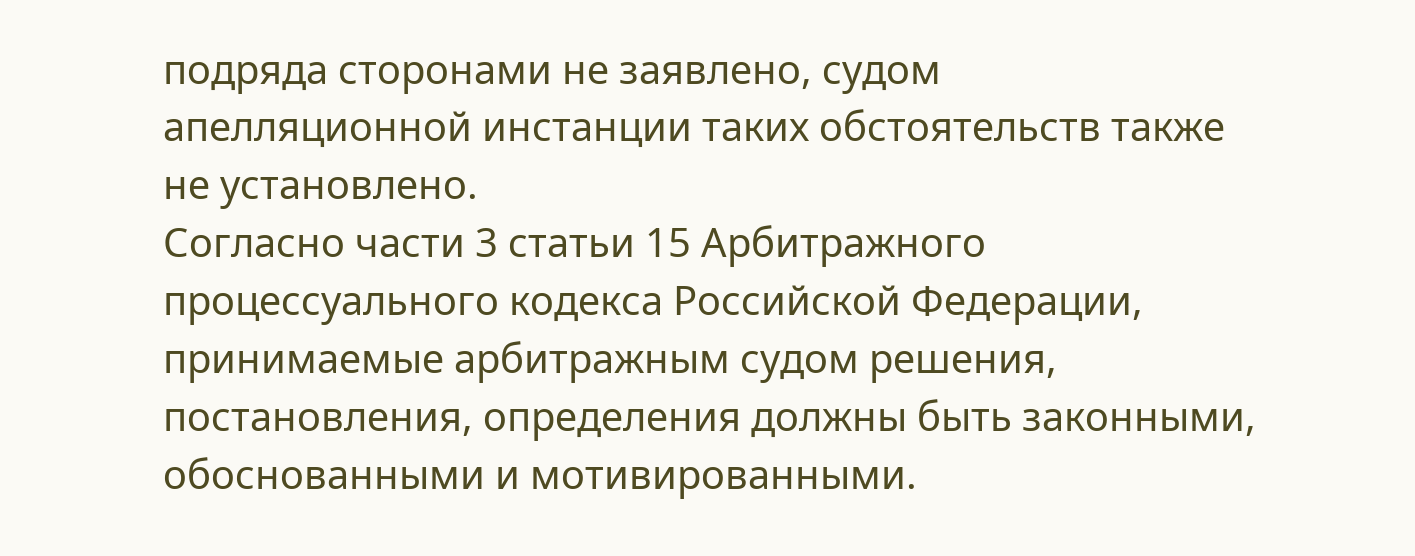подряда сторонами не заявлено, судом апелляционной инстанции таких обстоятельств также не установлено.
Согласно части 3 статьи 15 Арбитражного процессуального кодекса Российской Федерации, принимаемые арбитражным судом решения, постановления, определения должны быть законными, обоснованными и мотивированными.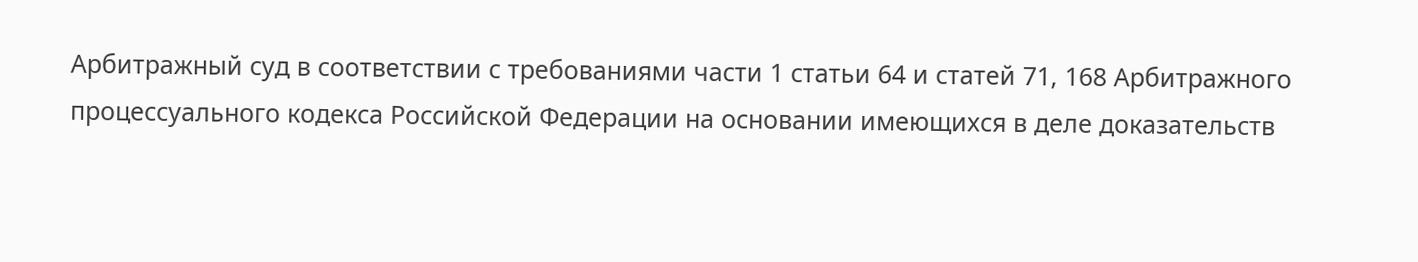Арбитражный суд в соответствии с требованиями части 1 статьи 64 и статей 71, 168 Арбитражного процессуального кодекса Российской Федерации на основании имеющихся в деле доказательств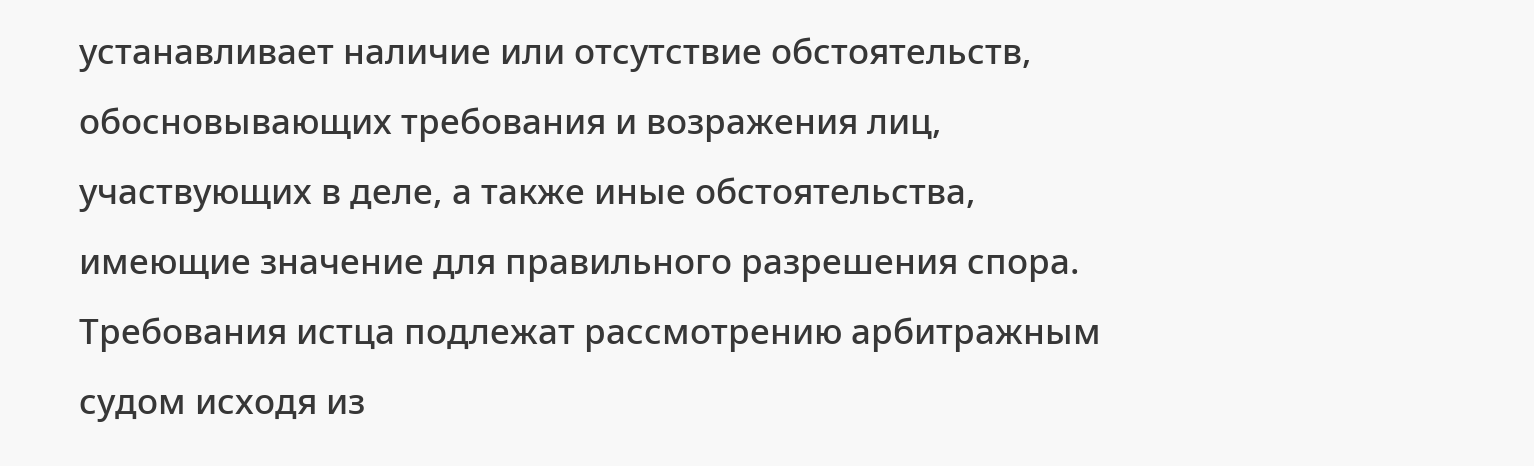устанавливает наличие или отсутствие обстоятельств, обосновывающих требования и возражения лиц, участвующих в деле, а также иные обстоятельства, имеющие значение для правильного разрешения спора.
Требования истца подлежат рассмотрению арбитражным судом исходя из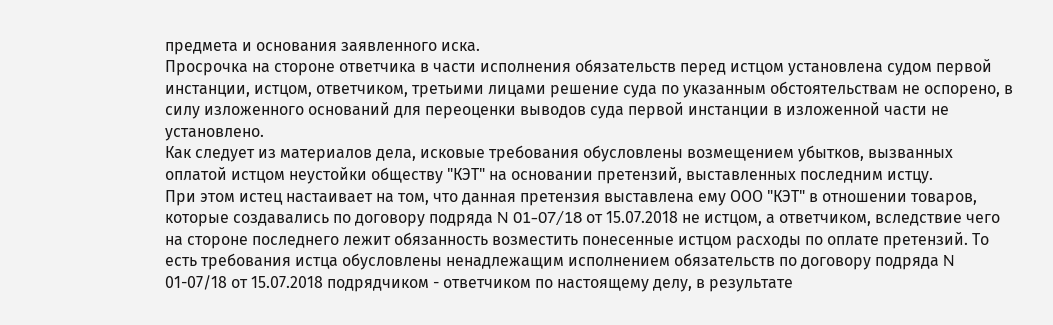предмета и основания заявленного иска.
Просрочка на стороне ответчика в части исполнения обязательств перед истцом установлена судом первой инстанции, истцом, ответчиком, третьими лицами решение суда по указанным обстоятельствам не оспорено, в силу изложенного оснований для переоценки выводов суда первой инстанции в изложенной части не установлено.
Как следует из материалов дела, исковые требования обусловлены возмещением убытков, вызванных оплатой истцом неустойки обществу "КЭТ" на основании претензий, выставленных последним истцу.
При этом истец настаивает на том, что данная претензия выставлена ему ООО "КЭТ" в отношении товаров, которые создавались по договору подряда N 01-07/18 от 15.07.2018 не истцом, а ответчиком, вследствие чего на стороне последнего лежит обязанность возместить понесенные истцом расходы по оплате претензий. То есть требования истца обусловлены ненадлежащим исполнением обязательств по договору подряда N 01-07/18 от 15.07.2018 подрядчиком - ответчиком по настоящему делу, в результате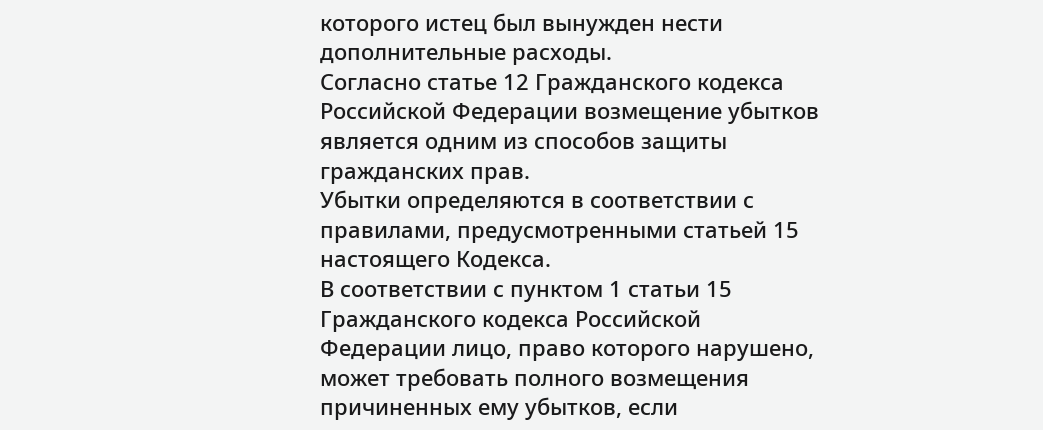которого истец был вынужден нести дополнительные расходы.
Согласно статье 12 Гражданского кодекса Российской Федерации возмещение убытков является одним из способов защиты гражданских прав.
Убытки определяются в соответствии с правилами, предусмотренными статьей 15 настоящего Кодекса.
В соответствии с пунктом 1 статьи 15 Гражданского кодекса Российской Федерации лицо, право которого нарушено, может требовать полного возмещения причиненных ему убытков, если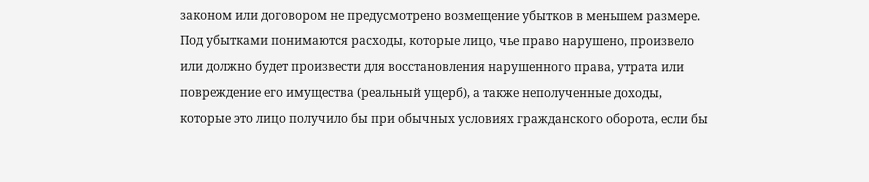законом или договором не предусмотрено возмещение убытков в меньшем размере. Под убытками понимаются расходы, которые лицо, чье право нарушено, произвело или должно будет произвести для восстановления нарушенного права, утрата или повреждение его имущества (реальный ущерб), а также неполученные доходы, которые это лицо получило бы при обычных условиях гражданского оборота, если бы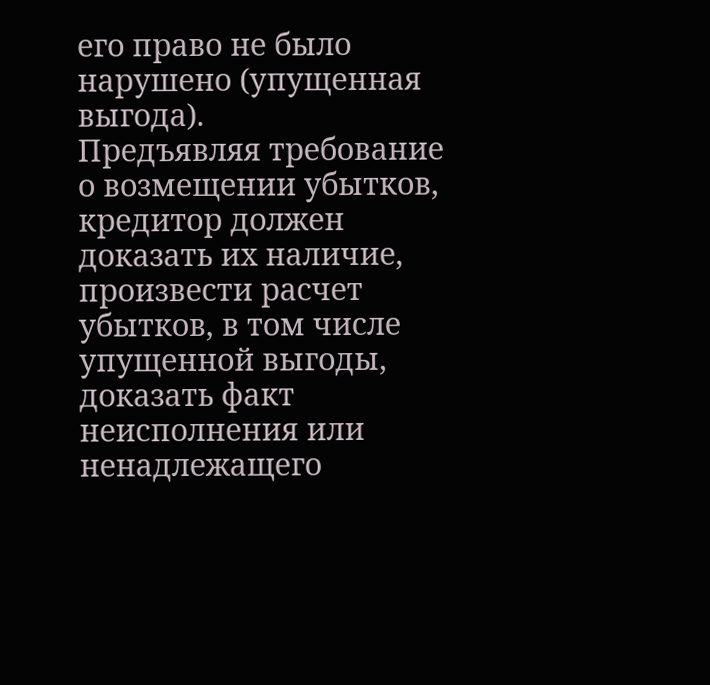его право не было нарушено (упущенная выгода).
Предъявляя требование о возмещении убытков, кредитор должен доказать их наличие, произвести расчет убытков, в том числе упущенной выгоды, доказать факт неисполнения или ненадлежащего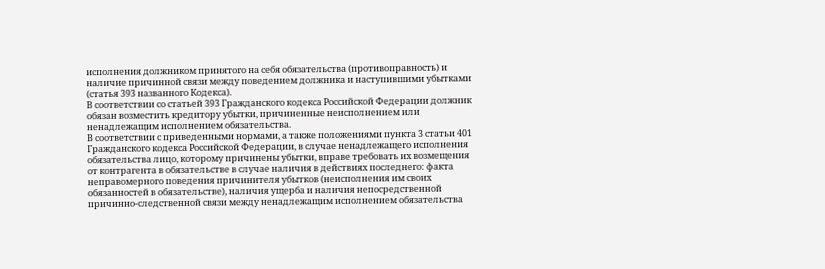исполнения должником принятого на себя обязательства (противоправность) и наличие причинной связи между поведением должника и наступившими убытками (статья 393 названного Кодекса).
В соответствии со статьей 393 Гражданского кодекса Российской Федерации должник обязан возместить кредитору убытки, причиненные неисполнением или ненадлежащим исполнением обязательства.
В соответствии с приведенными нормами, а также положениями пункта 3 статьи 401 Гражданского кодекса Российской Федерации, в случае ненадлежащего исполнения обязательства лицо, которому причинены убытки, вправе требовать их возмещения от контрагента в обязательстве в случае наличия в действиях последнего: факта неправомерного поведения причинителя убытков (неисполнения им своих обязанностей в обязательстве), наличия ущерба и наличия непосредственной причинно-следственной связи между ненадлежащим исполнением обязательства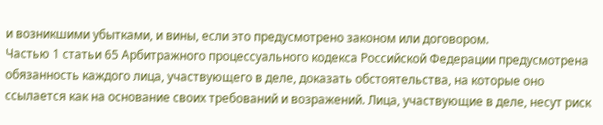и возникшими убытками, и вины, если это предусмотрено законом или договором.
Частью 1 статьи 65 Арбитражного процессуального кодекса Российской Федерации предусмотрена обязанность каждого лица, участвующего в деле, доказать обстоятельства, на которые оно ссылается как на основание своих требований и возражений. Лица, участвующие в деле, несут риск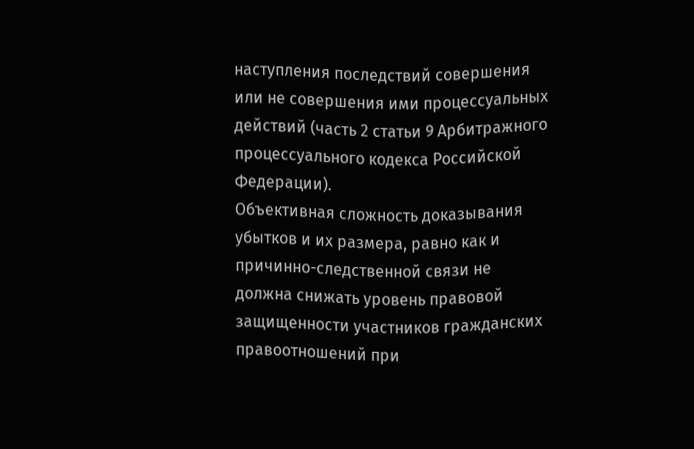наступления последствий совершения или не совершения ими процессуальных действий (часть 2 статьи 9 Арбитражного процессуального кодекса Российской Федерации).
Объективная сложность доказывания убытков и их размера, равно как и причинно-следственной связи не должна снижать уровень правовой защищенности участников гражданских правоотношений при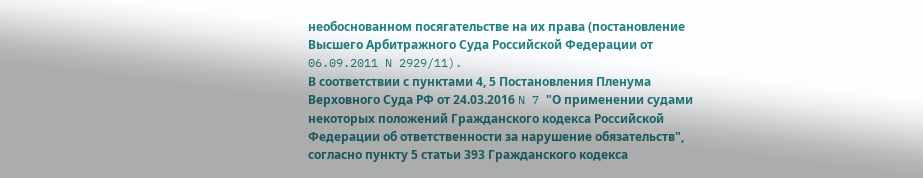необоснованном посягательстве на их права (постановление Высшего Арбитражного Суда Российской Федерации от 06.09.2011 N 2929/11).
В соответствии с пунктами 4, 5 Постановления Пленума Верховного Суда РФ от 24.03.2016 N 7 "О применении судами некоторых положений Гражданского кодекса Российской Федерации об ответственности за нарушение обязательств", согласно пункту 5 статьи 393 Гражданского кодекса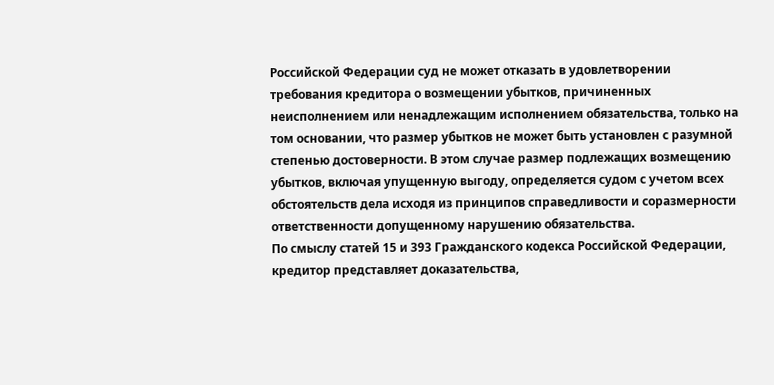Российской Федерации суд не может отказать в удовлетворении требования кредитора о возмещении убытков, причиненных неисполнением или ненадлежащим исполнением обязательства, только на том основании, что размер убытков не может быть установлен с разумной степенью достоверности. В этом случае размер подлежащих возмещению убытков, включая упущенную выгоду, определяется судом с учетом всех обстоятельств дела исходя из принципов справедливости и соразмерности ответственности допущенному нарушению обязательства.
По смыслу статей 15 и 393 Гражданского кодекса Российской Федерации, кредитор представляет доказательства,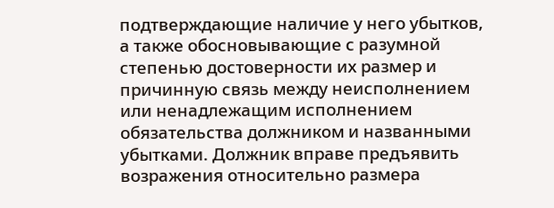подтверждающие наличие у него убытков, а также обосновывающие с разумной степенью достоверности их размер и причинную связь между неисполнением или ненадлежащим исполнением обязательства должником и названными убытками. Должник вправе предъявить возражения относительно размера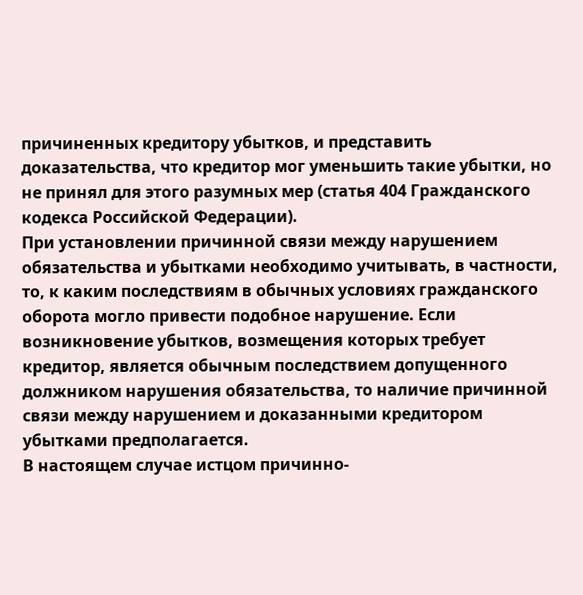причиненных кредитору убытков, и представить доказательства, что кредитор мог уменьшить такие убытки, но не принял для этого разумных мер (статья 404 Гражданского кодекса Российской Федерации).
При установлении причинной связи между нарушением обязательства и убытками необходимо учитывать, в частности, то, к каким последствиям в обычных условиях гражданского оборота могло привести подобное нарушение. Если возникновение убытков, возмещения которых требует кредитор, является обычным последствием допущенного должником нарушения обязательства, то наличие причинной связи между нарушением и доказанными кредитором убытками предполагается.
В настоящем случае истцом причинно-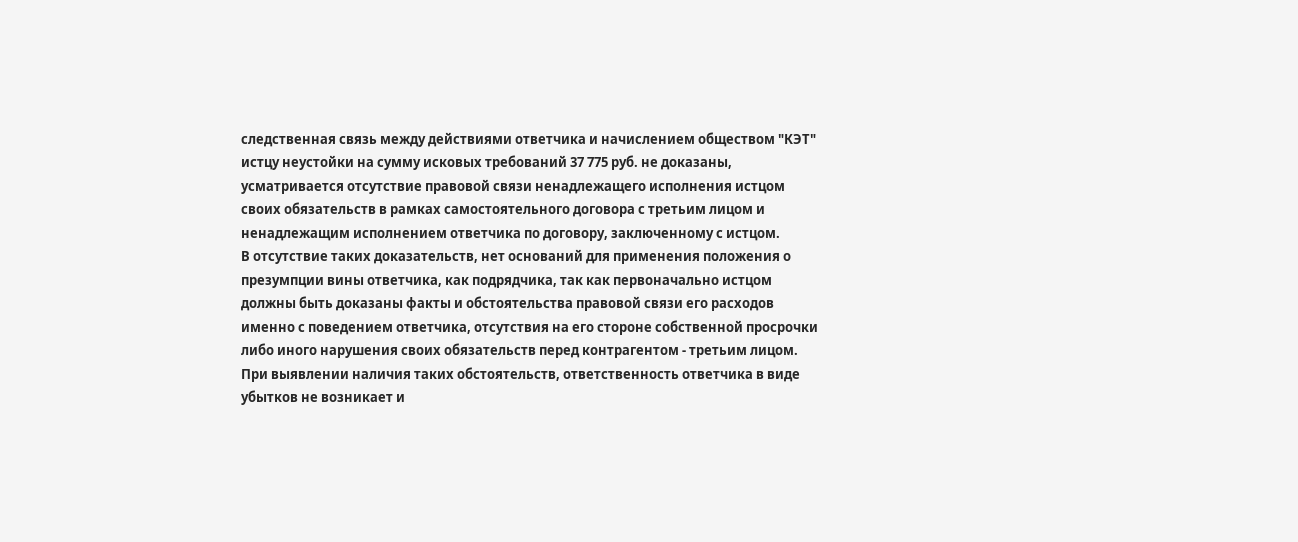следственная связь между действиями ответчика и начислением обществом "КЭТ" истцу неустойки на сумму исковых требований 37 775 руб. не доказаны, усматривается отсутствие правовой связи ненадлежащего исполнения истцом своих обязательств в рамках самостоятельного договора с третьим лицом и ненадлежащим исполнением ответчика по договору, заключенному с истцом.
В отсутствие таких доказательств, нет оснований для применения положения о презумпции вины ответчика, как подрядчика, так как первоначально истцом должны быть доказаны факты и обстоятельства правовой связи его расходов именно с поведением ответчика, отсутствия на его стороне собственной просрочки либо иного нарушения своих обязательств перед контрагентом - третьим лицом. При выявлении наличия таких обстоятельств, ответственность ответчика в виде убытков не возникает и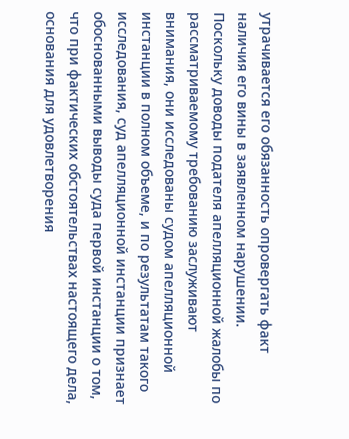утрачивается его обязанность опровергать факт наличия его вины в заявленном нарушении.
Поскольку доводы подателя апелляционной жалобы по рассматриваемому требованию заслуживают внимания, они исследованы судом апелляционной инстанции в полном объеме, и по результатам такого исследования, суд апелляционной инстанции признает обоснованными выводы суда первой инстанции о том, что при фактических обстоятельствах настоящего дела, основания для удовлетворения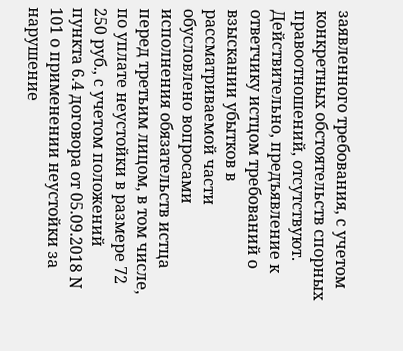заявленного требования, с учетом конкретных обстоятельств спорных правоотношений, отсутствуют.
Действительно, предъявление к ответчику истцом требований о взыскании убытков в рассматриваемой части обусловлено вопросами исполнения обязательств истца перед третьим лицом, в том числе, по уплате неустойки в размере 72 250 руб., с учетом положений пункта 6.4 договора от 05.09.2018 N 101 о применении неустойки за нарушение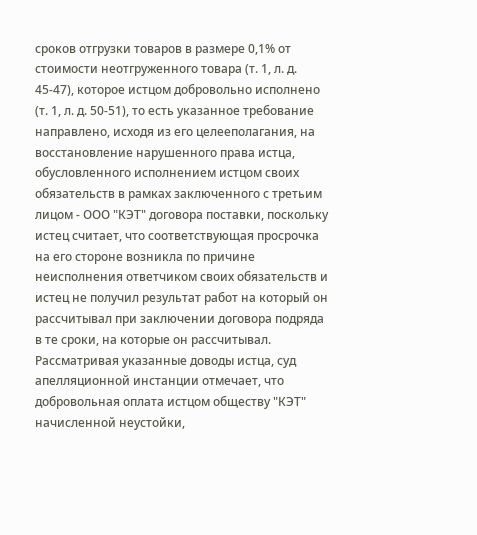сроков отгрузки товаров в размере 0,1% от стоимости неотгруженного товара (т. 1, л. д. 45-47), которое истцом добровольно исполнено (т. 1, л. д. 50-51), то есть указанное требование направлено, исходя из его целееполагания, на восстановление нарушенного права истца, обусловленного исполнением истцом своих обязательств в рамках заключенного с третьим лицом - ООО "КЭТ" договора поставки, поскольку истец считает, что соответствующая просрочка на его стороне возникла по причине неисполнения ответчиком своих обязательств и истец не получил результат работ на который он рассчитывал при заключении договора подряда в те сроки, на которые он рассчитывал.
Рассматривая указанные доводы истца, суд апелляционной инстанции отмечает, что добровольная оплата истцом обществу "КЭТ" начисленной неустойки,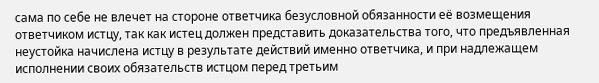сама по себе не влечет на стороне ответчика безусловной обязанности её возмещения ответчиком истцу, так как истец должен представить доказательства того, что предъявленная неустойка начислена истцу в результате действий именно ответчика, и при надлежащем исполнении своих обязательств истцом перед третьим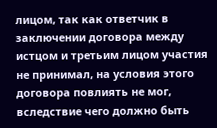лицом, так как ответчик в заключении договора между истцом и третьим лицом участия не принимал, на условия этого договора повлиять не мог, вследствие чего должно быть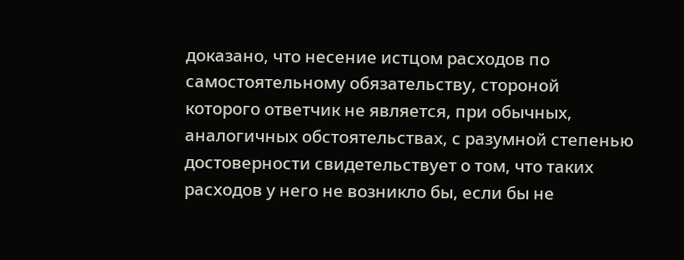доказано, что несение истцом расходов по самостоятельному обязательству, стороной которого ответчик не является, при обычных, аналогичных обстоятельствах, с разумной степенью достоверности свидетельствует о том, что таких расходов у него не возникло бы, если бы не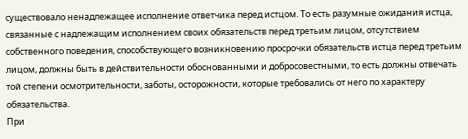существовало ненадлежащее исполнение ответчика перед истцом. То есть разумные ожидания истца, связанные с надлежащим исполнением своих обязательств перед третьим лицом, отсутствием собственного поведения, способствующего возникновению просрочки обязательств истца перед третьим лицом, должны быть в действительности обоснованными и добросовестными, то есть должны отвечать той степени осмотрительности, заботы, осторожности, которые требовались от него по характеру обязательства.
При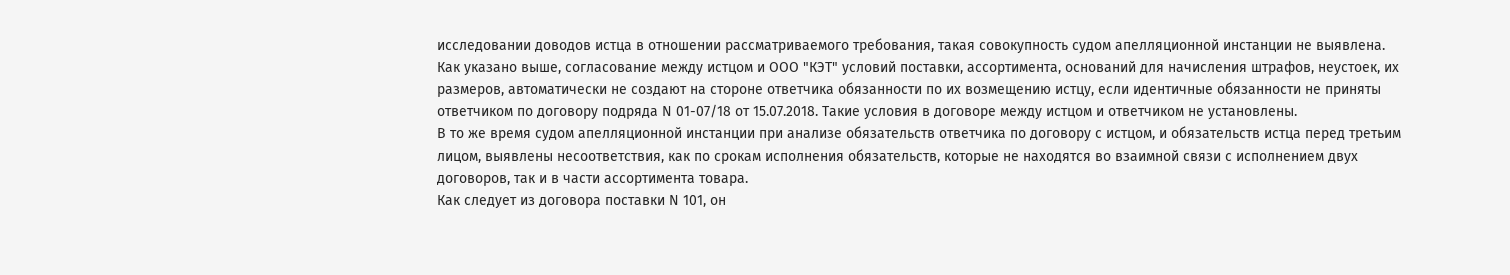исследовании доводов истца в отношении рассматриваемого требования, такая совокупность судом апелляционной инстанции не выявлена.
Как указано выше, согласование между истцом и ООО "КЭТ" условий поставки, ассортимента, оснований для начисления штрафов, неустоек, их размеров, автоматически не создают на стороне ответчика обязанности по их возмещению истцу, если идентичные обязанности не приняты ответчиком по договору подряда N 01-07/18 от 15.07.2018. Такие условия в договоре между истцом и ответчиком не установлены.
В то же время судом апелляционной инстанции при анализе обязательств ответчика по договору с истцом, и обязательств истца перед третьим лицом, выявлены несоответствия, как по срокам исполнения обязательств, которые не находятся во взаимной связи с исполнением двух договоров, так и в части ассортимента товара.
Как следует из договора поставки N 101, он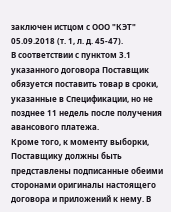заключен истцом с ООО "КЭТ" 05.09.2018 (т. 1, л. д. 45-47).
В соответствии с пунктом 3.1 указанного договора Поставщик обязуется поставить товар в сроки, указанные в Спецификации, но не позднее 11 недель после получения авансового платежа.
Кроме того, к моменту выборки, Поставщику должны быть представлены подписанные обеими сторонами оригиналы настоящего договора и приложений к нему. В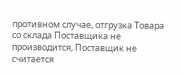противном случае, отгрузка Товара со склада Поставщика не производится, Поставщик не считается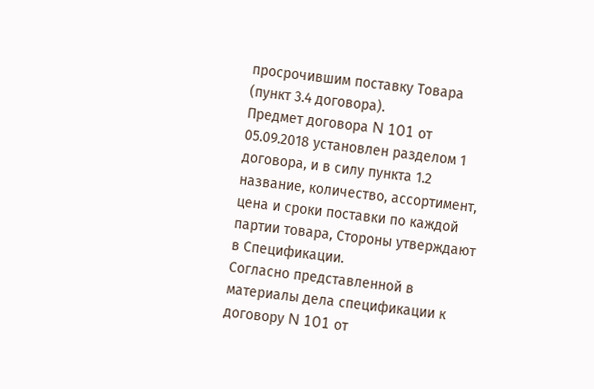просрочившим поставку Товара (пункт 3.4 договора).
Предмет договора N 101 от 05.09.2018 установлен разделом 1 договора, и в силу пункта 1.2 название, количество, ассортимент, цена и сроки поставки по каждой партии товара, Стороны утверждают в Спецификации.
Согласно представленной в материалы дела спецификации к договору N 101 от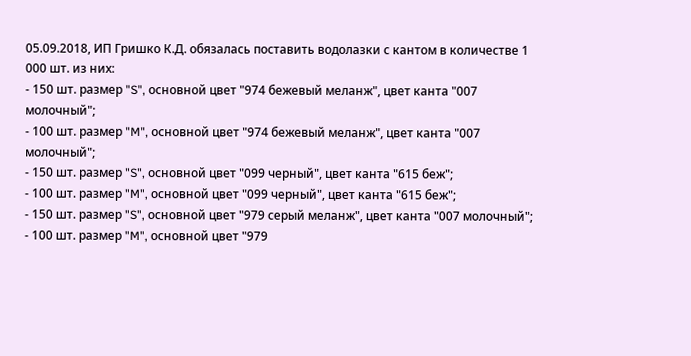05.09.2018, ИП Гришко К.Д. обязалась поставить водолазки с кантом в количестве 1 000 шт. из них:
- 150 шт. размер "S", основной цвет "974 бежевый меланж", цвет канта "007 молочный";
- 100 шт. размер "M", основной цвет "974 бежевый меланж", цвет канта "007 молочный";
- 150 шт. размер "S", основной цвет "099 черный", цвет канта "615 беж";
- 100 шт. размер "M", основной цвет "099 черный", цвет канта "615 беж";
- 150 шт. размер "S", основной цвет "979 серый меланж", цвет канта "007 молочный";
- 100 шт. размер "M", основной цвет "979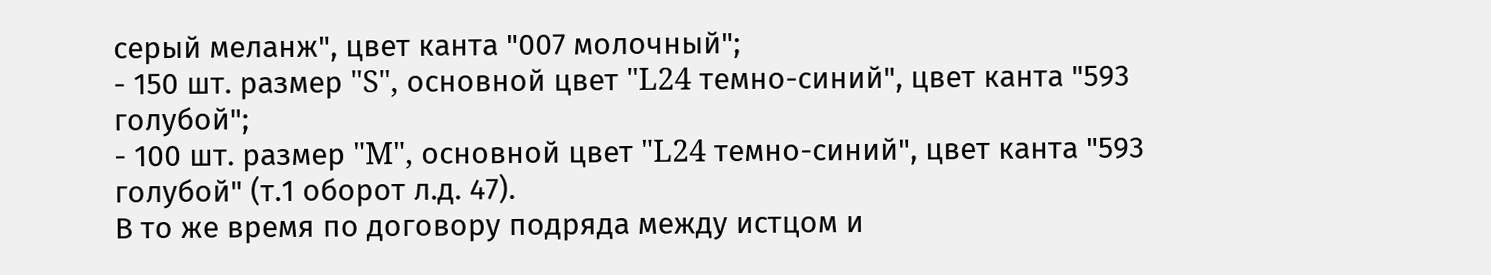серый меланж", цвет канта "007 молочный";
- 150 шт. размер "S", основной цвет "L24 темно-синий", цвет канта "593 голубой";
- 100 шт. размер "M", основной цвет "L24 темно-синий", цвет канта "593 голубой" (т.1 оборот л.д. 47).
В то же время по договору подряда между истцом и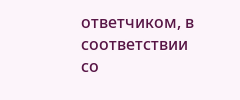ответчиком, в соответствии со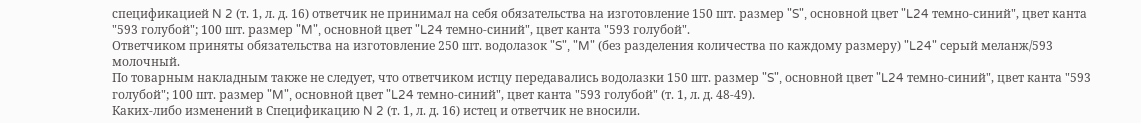спецификацией N 2 (т. 1, л. д. 16) ответчик не принимал на себя обязательства на изготовление 150 шт. размер "S", основной цвет "L24 темно-синий", цвет канта "593 голубой"; 100 шт. размер "M", основной цвет "L24 темно-синий", цвет канта "593 голубой".
Ответчиком приняты обязательства на изготовление 250 шт. водолазок "S", "M" (без разделения количества по каждому размеру) "L24" серый меланж/593 молочный.
По товарным накладным также не следует, что ответчиком истцу передавались водолазки 150 шт. размер "S", основной цвет "L24 темно-синий", цвет канта "593 голубой"; 100 шт. размер "M", основной цвет "L24 темно-синий", цвет канта "593 голубой" (т. 1, л. д. 48-49).
Каких-либо изменений в Спецификацию N 2 (т. 1, л. д. 16) истец и ответчик не вносили.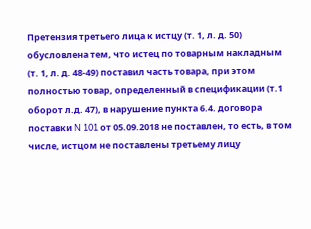Претензия третьего лица к истцу (т. 1, л. д. 50) обусловлена тем, что истец по товарным накладным (т. 1, л. д. 48-49) поставил часть товара, при этом полностью товар, определенный в спецификации (т.1 оборот л.д. 47), в нарушение пункта 6.4. договора поставки N 101 от 05.09.2018 не поставлен, то есть, в том числе, истцом не поставлены третьему лицу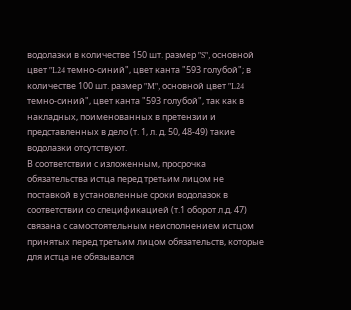водолазки в количестве 150 шт. размер "S", основной цвет "L24 темно-синий", цвет канта "593 голубой"; в количестве 100 шт. размер "M", основной цвет "L24 темно-синий", цвет канта "593 голубой", так как в накладных, поименованных в претензии и представленных в дело (т. 1, л. д. 50, 48-49) такие водолазки отсутствуют.
В соответствии с изложенным, просрочка обязательства истца перед третьим лицом не поставкой в установленные сроки водолазок в соответствии со спецификацией (т.1 оборот л.д. 47) связана с самостоятельным неисполнением истцом принятых перед третьим лицом обязательств, которые для истца не обязывался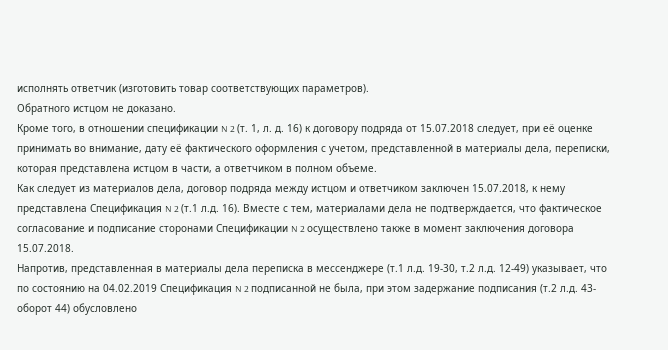исполнять ответчик (изготовить товар соответствующих параметров).
Обратного истцом не доказано.
Кроме того, в отношении спецификации N 2 (т. 1, л. д. 16) к договору подряда от 15.07.2018 следует, при её оценке принимать во внимание, дату её фактического оформления с учетом, представленной в материалы дела, переписки, которая представлена истцом в части, а ответчиком в полном объеме.
Как следует из материалов дела, договор подряда между истцом и ответчиком заключен 15.07.2018, к нему представлена Спецификация N 2 (т.1 л.д. 16). Вместе с тем, материалами дела не подтверждается, что фактическое согласование и подписание сторонами Спецификации N 2 осуществлено также в момент заключения договора 15.07.2018.
Напротив, представленная в материалы дела переписка в мессенджере (т.1 л.д. 19-30, т.2 л.д. 12-49) указывает, что по состоянию на 04.02.2019 Спецификация N 2 подписанной не была, при этом задержание подписания (т.2 л.д. 43-оборот 44) обусловлено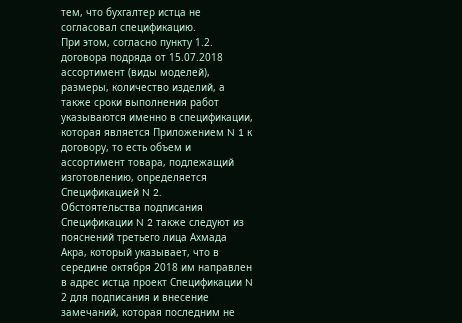тем, что бухгалтер истца не согласовал спецификацию.
При этом, согласно пункту 1.2. договора подряда от 15.07.2018 ассортимент (виды моделей), размеры, количество изделий, а также сроки выполнения работ указываются именно в спецификации, которая является Приложением N 1 к договору, то есть объем и ассортимент товара, подлежащий изготовлению, определяется Спецификацией N 2.
Обстоятельства подписания Спецификации N 2 также следуют из пояснений третьего лица Ахмада Акра, который указывает, что в середине октября 2018 им направлен в адрес истца проект Спецификации N 2 для подписания и внесение замечаний, которая последним не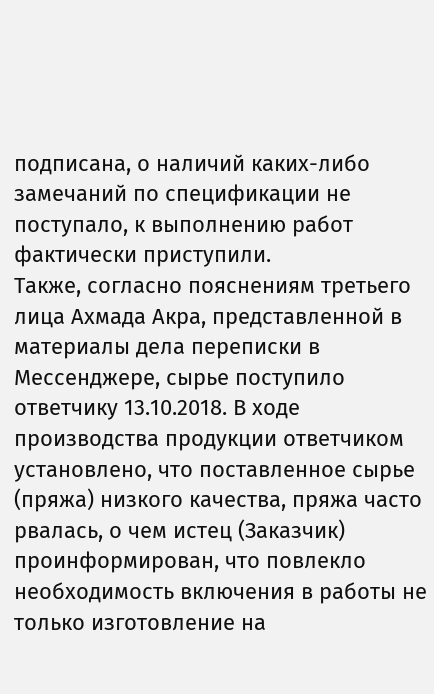подписана, о наличий каких-либо замечаний по спецификации не поступало, к выполнению работ фактически приступили.
Также, согласно пояснениям третьего лица Ахмада Акра, представленной в материалы дела переписки в Мессенджере, сырье поступило ответчику 13.10.2018. В ходе производства продукции ответчиком установлено, что поставленное сырье (пряжа) низкого качества, пряжа часто рвалась, о чем истец (Заказчик) проинформирован, что повлекло необходимость включения в работы не только изготовление на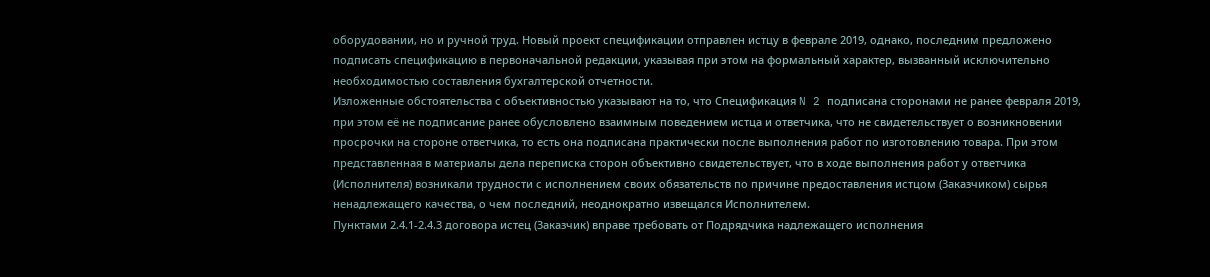оборудовании, но и ручной труд. Новый проект спецификации отправлен истцу в феврале 2019, однако, последним предложено подписать спецификацию в первоначальной редакции, указывая при этом на формальный характер, вызванный исключительно необходимостью составления бухгалтерской отчетности.
Изложенные обстоятельства с объективностью указывают на то, что Спецификация N 2 подписана сторонами не ранее февраля 2019, при этом её не подписание ранее обусловлено взаимным поведением истца и ответчика, что не свидетельствует о возникновении просрочки на стороне ответчика, то есть она подписана практически после выполнения работ по изготовлению товара. При этом представленная в материалы дела переписка сторон объективно свидетельствует, что в ходе выполнения работ у ответчика (Исполнителя) возникали трудности с исполнением своих обязательств по причине предоставления истцом (Заказчиком) сырья ненадлежащего качества, о чем последний, неоднократно извещался Исполнителем.
Пунктами 2.4.1-2.4.3 договора истец (Заказчик) вправе требовать от Подрядчика надлежащего исполнения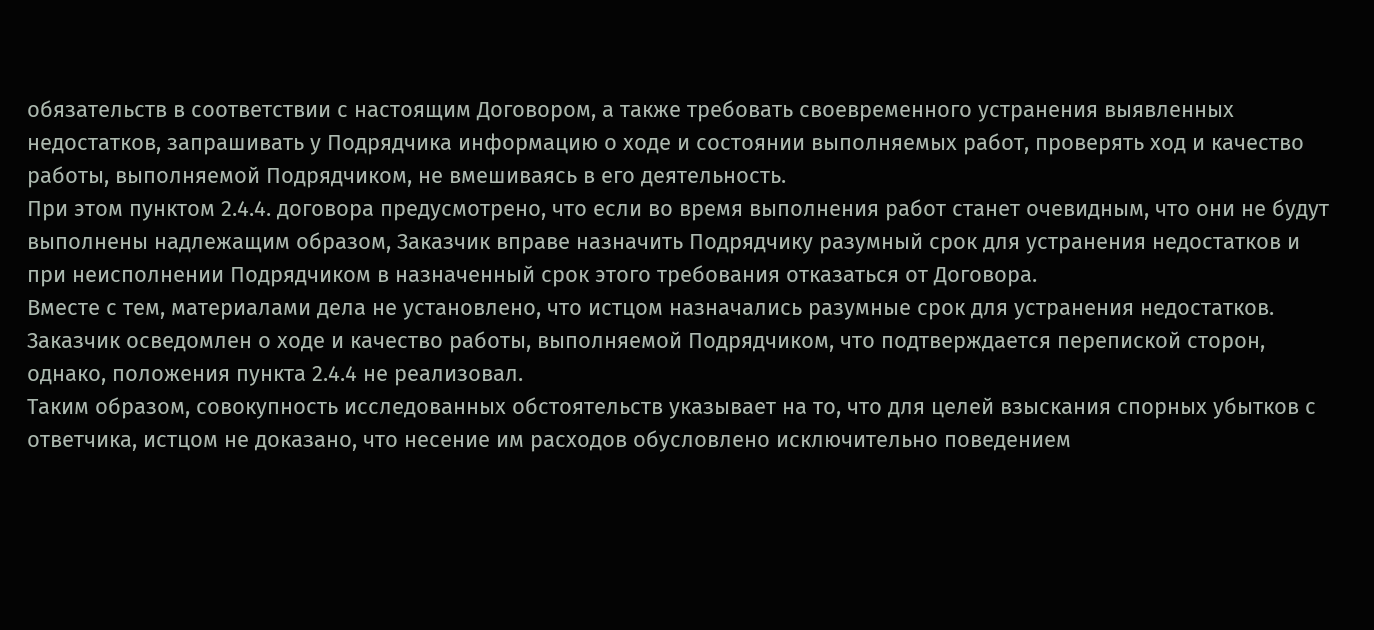обязательств в соответствии с настоящим Договором, а также требовать своевременного устранения выявленных недостатков, запрашивать у Подрядчика информацию о ходе и состоянии выполняемых работ, проверять ход и качество работы, выполняемой Подрядчиком, не вмешиваясь в его деятельность.
При этом пунктом 2.4.4. договора предусмотрено, что если во время выполнения работ станет очевидным, что они не будут выполнены надлежащим образом, Заказчик вправе назначить Подрядчику разумный срок для устранения недостатков и при неисполнении Подрядчиком в назначенный срок этого требования отказаться от Договора.
Вместе с тем, материалами дела не установлено, что истцом назначались разумные срок для устранения недостатков. Заказчик осведомлен о ходе и качество работы, выполняемой Подрядчиком, что подтверждается перепиской сторон, однако, положения пункта 2.4.4 не реализовал.
Таким образом, совокупность исследованных обстоятельств указывает на то, что для целей взыскания спорных убытков с ответчика, истцом не доказано, что несение им расходов обусловлено исключительно поведением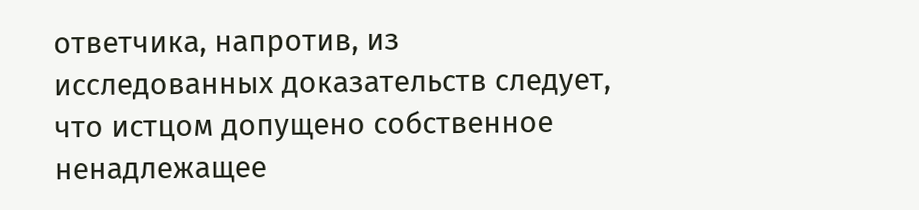ответчика, напротив, из исследованных доказательств следует, что истцом допущено собственное ненадлежащее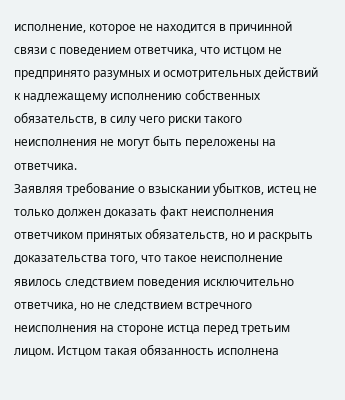исполнение, которое не находится в причинной связи с поведением ответчика, что истцом не предпринято разумных и осмотрительных действий к надлежащему исполнению собственных обязательств, в силу чего риски такого неисполнения не могут быть переложены на ответчика.
Заявляя требование о взыскании убытков, истец не только должен доказать факт неисполнения ответчиком принятых обязательств, но и раскрыть доказательства того, что такое неисполнение явилось следствием поведения исключительно ответчика, но не следствием встречного неисполнения на стороне истца перед третьим лицом. Истцом такая обязанность исполнена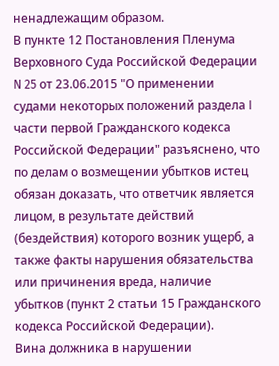ненадлежащим образом.
В пункте 12 Постановления Пленума Верховного Суда Российской Федерации N 25 от 23.06.2015 "О применении судами некоторых положений раздела I части первой Гражданского кодекса Российской Федерации" разъяснено, что по делам о возмещении убытков истец обязан доказать, что ответчик является лицом, в результате действий (бездействия) которого возник ущерб, а также факты нарушения обязательства или причинения вреда, наличие убытков (пункт 2 статьи 15 Гражданского кодекса Российской Федерации).
Вина должника в нарушении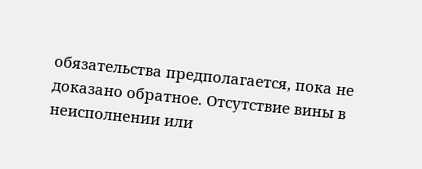обязательства предполагается, пока не доказано обратное. Отсутствие вины в неисполнении или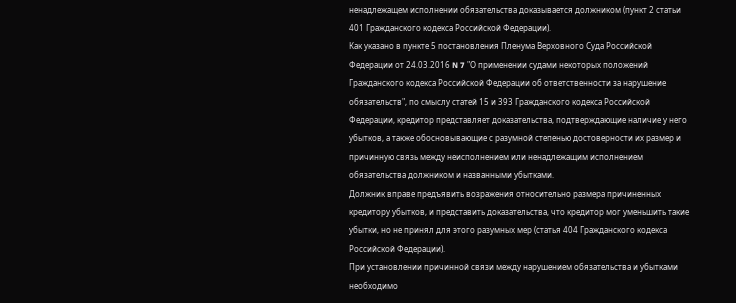ненадлежащем исполнении обязательства доказывается должником (пункт 2 статьи 401 Гражданского кодекса Российской Федерации).
Как указано в пункте 5 постановления Пленума Верховного Суда Российской Федерации от 24.03.2016 N 7 "О применении судами некоторых положений Гражданского кодекса Российской Федерации об ответственности за нарушение обязательств", по смыслу статей 15 и 393 Гражданского кодекса Российской Федерации, кредитор представляет доказательства, подтверждающие наличие у него убытков, а также обосновывающие с разумной степенью достоверности их размер и причинную связь между неисполнением или ненадлежащим исполнением обязательства должником и названными убытками.
Должник вправе предъявить возражения относительно размера причиненных кредитору убытков, и представить доказательства, что кредитор мог уменьшить такие убытки, но не принял для этого разумных мер (статья 404 Гражданского кодекса Российской Федерации).
При установлении причинной связи между нарушением обязательства и убытками необходимо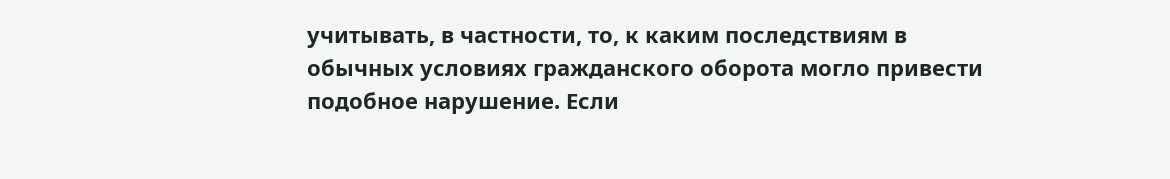учитывать, в частности, то, к каким последствиям в обычных условиях гражданского оборота могло привести подобное нарушение. Если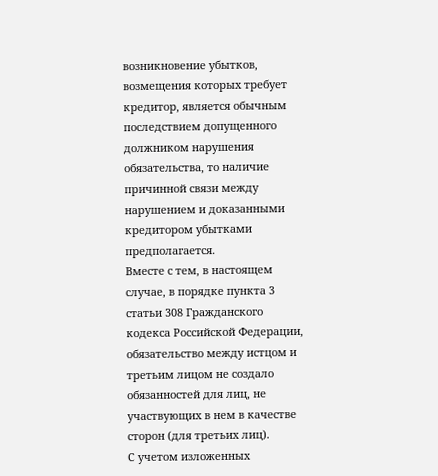возникновение убытков, возмещения которых требует кредитор, является обычным последствием допущенного должником нарушения обязательства, то наличие причинной связи между нарушением и доказанными кредитором убытками предполагается.
Вместе с тем, в настоящем случае, в порядке пункта 3 статьи 308 Гражданского кодекса Российской Федерации, обязательство между истцом и третьим лицом не создало обязанностей для лиц, не участвующих в нем в качестве сторон (для третьих лиц).
С учетом изложенных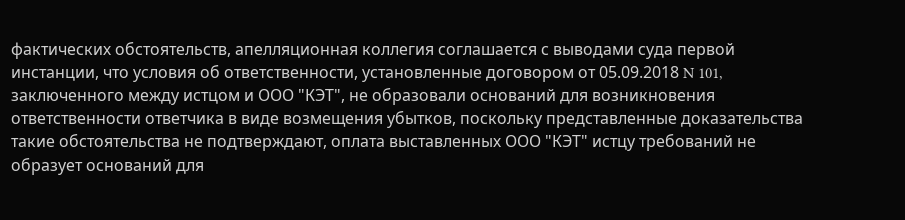фактических обстоятельств, апелляционная коллегия соглашается с выводами суда первой инстанции, что условия об ответственности, установленные договором от 05.09.2018 N 101, заключенного между истцом и ООО "КЭТ", не образовали оснований для возникновения ответственности ответчика в виде возмещения убытков, поскольку представленные доказательства такие обстоятельства не подтверждают, оплата выставленных ООО "КЭТ" истцу требований не образует оснований для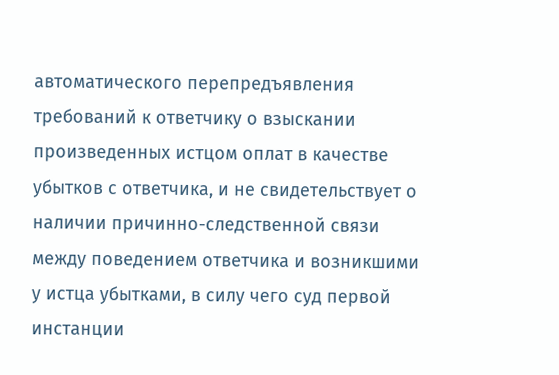автоматического перепредъявления требований к ответчику о взыскании произведенных истцом оплат в качестве убытков с ответчика, и не свидетельствует о наличии причинно-следственной связи между поведением ответчика и возникшими у истца убытками, в силу чего суд первой инстанции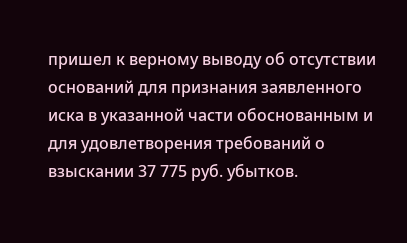пришел к верному выводу об отсутствии оснований для признания заявленного иска в указанной части обоснованным и для удовлетворения требований о взыскании 37 775 руб. убытков.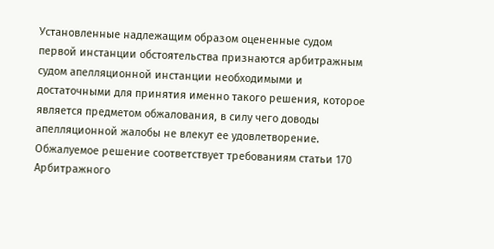Установленные надлежащим образом оцененные судом первой инстанции обстоятельства признаются арбитражным судом апелляционной инстанции необходимыми и достаточными для принятия именно такого решения, которое является предметом обжалования, в силу чего доводы апелляционной жалобы не влекут ее удовлетворение.
Обжалуемое решение соответствует требованиям статьи 170 Арбитражного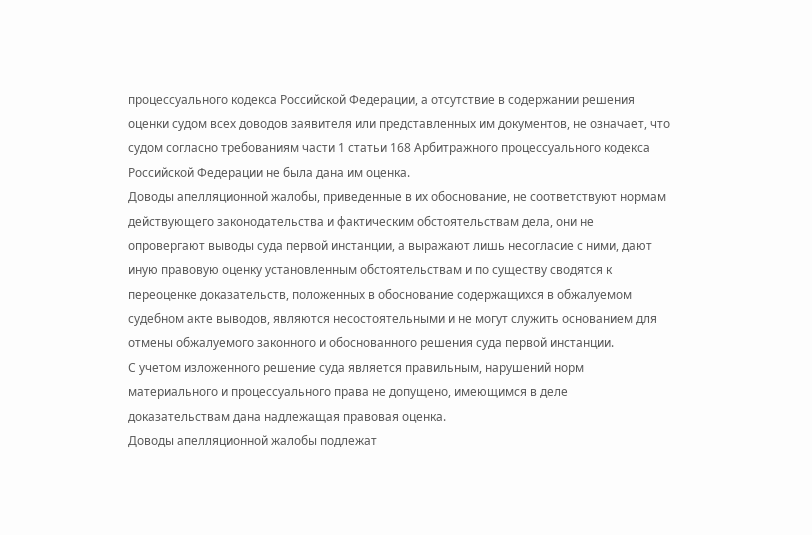процессуального кодекса Российской Федерации, а отсутствие в содержании решения оценки судом всех доводов заявителя или представленных им документов, не означает, что судом согласно требованиям части 1 статьи 168 Арбитражного процессуального кодекса Российской Федерации не была дана им оценка.
Доводы апелляционной жалобы, приведенные в их обоснование, не соответствуют нормам действующего законодательства и фактическим обстоятельствам дела, они не опровергают выводы суда первой инстанции, а выражают лишь несогласие с ними, дают иную правовую оценку установленным обстоятельствам и по существу сводятся к переоценке доказательств, положенных в обоснование содержащихся в обжалуемом судебном акте выводов, являются несостоятельными и не могут служить основанием для отмены обжалуемого законного и обоснованного решения суда первой инстанции.
С учетом изложенного решение суда является правильным, нарушений норм материального и процессуального права не допущено, имеющимся в деле доказательствам дана надлежащая правовая оценка.
Доводы апелляционной жалобы подлежат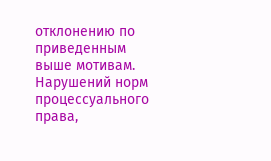отклонению по приведенным выше мотивам.
Нарушений норм процессуального права,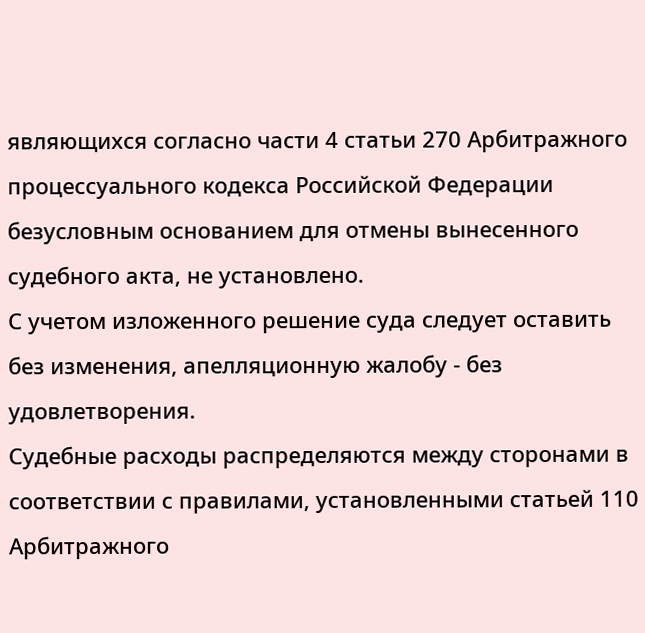являющихся согласно части 4 статьи 270 Арбитражного процессуального кодекса Российской Федерации безусловным основанием для отмены вынесенного судебного акта, не установлено.
С учетом изложенного решение суда следует оставить без изменения, апелляционную жалобу - без удовлетворения.
Судебные расходы распределяются между сторонами в соответствии с правилами, установленными статьей 110 Арбитражного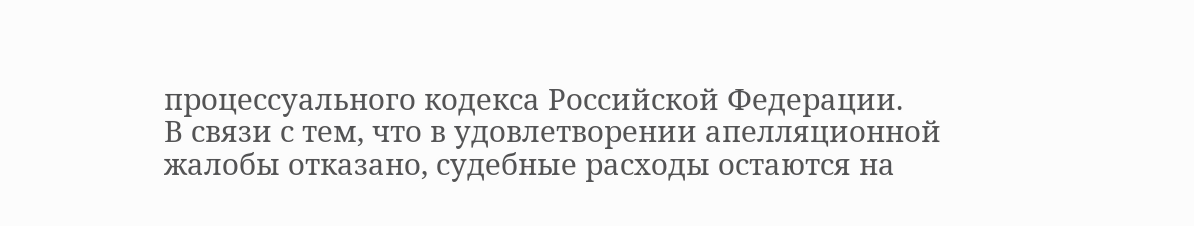процессуального кодекса Российской Федерации.
В связи с тем, что в удовлетворении апелляционной жалобы отказано, судебные расходы остаются на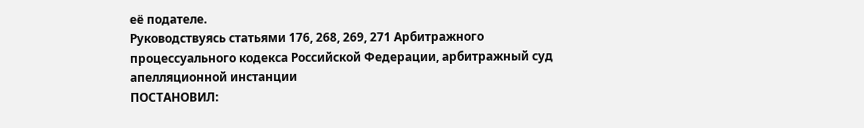её подателе.
Руководствуясь статьями 176, 268, 269, 271 Арбитражного процессуального кодекса Российской Федерации, арбитражный суд апелляционной инстанции
ПОСТАНОВИЛ: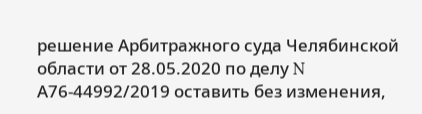решение Арбитражного суда Челябинской области от 28.05.2020 по делу N А76-44992/2019 оставить без изменения,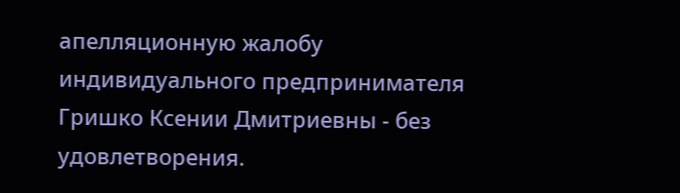апелляционную жалобу индивидуального предпринимателя Гришко Ксении Дмитриевны - без удовлетворения.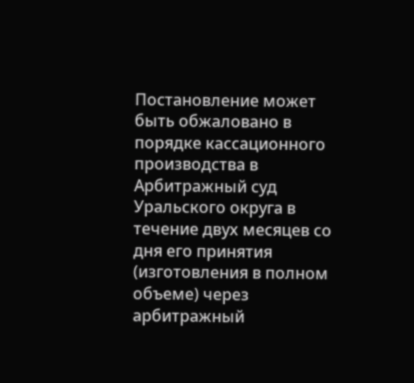Постановление может быть обжаловано в порядке кассационного производства в Арбитражный суд Уральского округа в течение двух месяцев со дня его принятия (изготовления в полном объеме) через арбитражный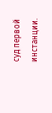суд первой инстанции.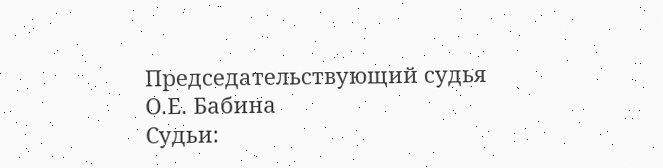Председательствующий судья
О.Е. Бабина
Судьи: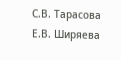С.В. Тарасова
Е.В. Ширяева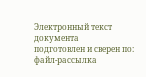Электронный текст документа
подготовлен и сверен по:
файл-рассылка